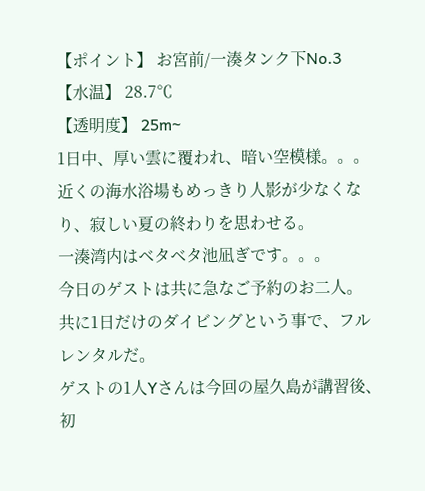【ポイント】 お宮前/一湊タンク下No.3
【水温】 28.7℃
【透明度】 25m~
1日中、厚い雲に覆われ、暗い空模様。。。
近くの海水浴場もめっきり人影が少なくなり、寂しい夏の終わりを思わせる。
一湊湾内はベタベタ池凪ぎです。。。
今日のゲストは共に急なご予約のお二人。
共に1日だけのダイビングという事で、フルレンタルだ。
ゲストの1人Yさんは今回の屋久島が講習後、初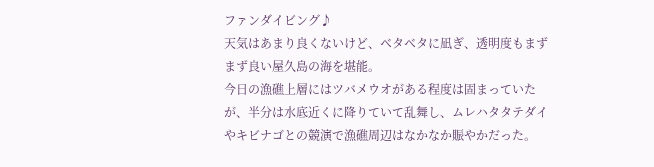ファンダイビング♪
天気はあまり良くないけど、ベタベタに凪ぎ、透明度もまずまず良い屋久島の海を堪能。
今日の漁礁上層にはツバメウオがある程度は固まっていたが、半分は水底近くに降りていて乱舞し、ムレハタタテダイやキビナゴとの競演で漁礁周辺はなかなか賑やかだった。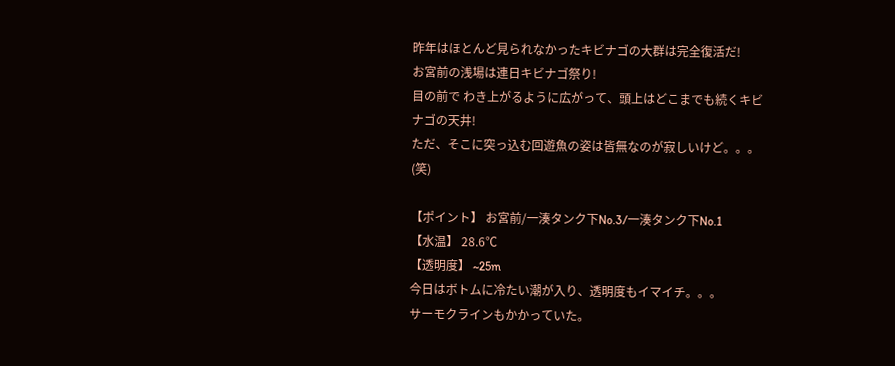昨年はほとんど見られなかったキビナゴの大群は完全復活だ!
お宮前の浅場は連日キビナゴ祭り!
目の前で わき上がるように広がって、頭上はどこまでも続くキビナゴの天井!
ただ、そこに突っ込む回遊魚の姿は皆無なのが寂しいけど。。。(笑)

【ポイント】 お宮前/一湊タンク下No.3/一湊タンク下No.1
【水温】 28.6℃
【透明度】 ~25m
今日はボトムに冷たい潮が入り、透明度もイマイチ。。。
サーモクラインもかかっていた。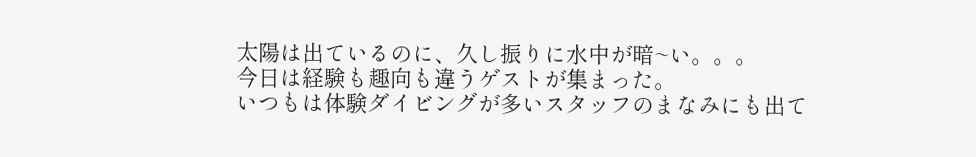太陽は出ているのに、久し振りに水中が暗~い。。。
今日は経験も趣向も違うゲストが集まった。
いつもは体験ダイビングが多いスタッフのまなみにも出て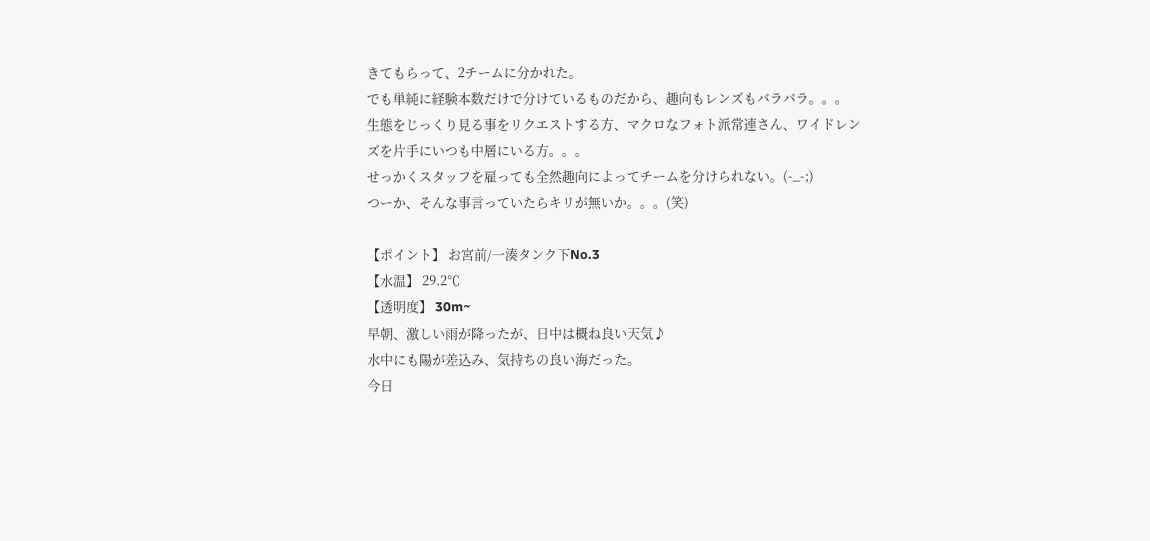きてもらって、2チームに分かれた。
でも単純に経験本数だけで分けているものだから、趣向もレンズもバラバラ。。。
生態をじっくり見る事をリクエストする方、マクロなフォト派常連さん、ワイドレンズを片手にいつも中層にいる方。。。
せっかくスタッフを雇っても全然趣向によってチームを分けられない。(-_-;)
つーか、そんな事言っていたらキリが無いか。。。(笑)

【ポイント】 お宮前/一湊タンク下No.3
【水温】 29.2℃
【透明度】 30m~
早朝、激しい雨が降ったが、日中は概ね良い天気♪
水中にも陽が差込み、気持ちの良い海だった。
今日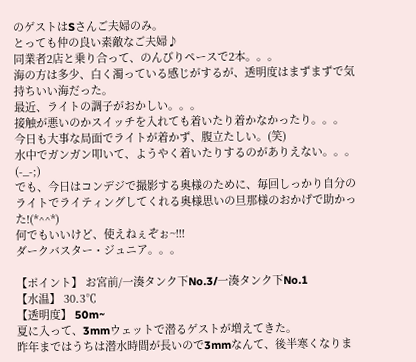のゲストはSさんご夫婦のみ。
とっても仲の良い素敵なご夫婦♪
同業者2店と乗り合って、のんびりペースで2本。。。
海の方は多少、白く濁っている感じがするが、透明度はまずまずで気持ちいい海だった。
最近、ライトの調子がおかしい。。。
接触が悪いのかスイッチを入れても着いたり着かなかったり。。。
今日も大事な局面でライトが着かず、腹立たしい。(笑)
水中でガンガン叩いて、ようやく着いたりするのがありえない。。。(-_-;)
でも、今日はコンデジで撮影する奥様のために、毎回しっかり自分のライトでライティングしてくれる奥様思いの旦那様のおかげで助かった!(*^^*)
何でもいいけど、使えねぇぞぉ~!!!
ダークバスター・ジュニア。。。

【ポイント】 お宮前/一湊タンク下No.3/一湊タンク下No.1
【水温】 30.3℃
【透明度】 50m~
夏に入って、3mmウェットで潜るゲストが増えてきた。
昨年まではうちは潜水時間が長いので3mmなんて、後半寒くなりま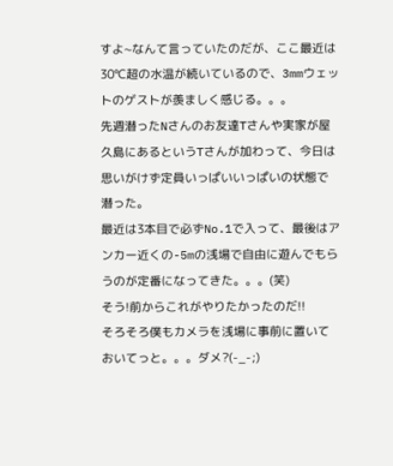すよ~なんて言っていたのだが、ここ最近は30℃超の水温が続いているので、3mmウェットのゲストが羨ましく感じる。。。
先週潜ったNさんのお友達Tさんや実家が屋久島にあるというTさんが加わって、今日は思いがけず定員いっぱいいっぱいの状態で潜った。
最近は3本目で必ずNo.1で入って、最後はアンカー近くの-5mの浅場で自由に遊んでもらうのが定番になってきた。。。(笑)
そう!前からこれがやりたかったのだ!!
そろそろ僕もカメラを浅場に事前に置いておいてっと。。。ダメ?(-_-;)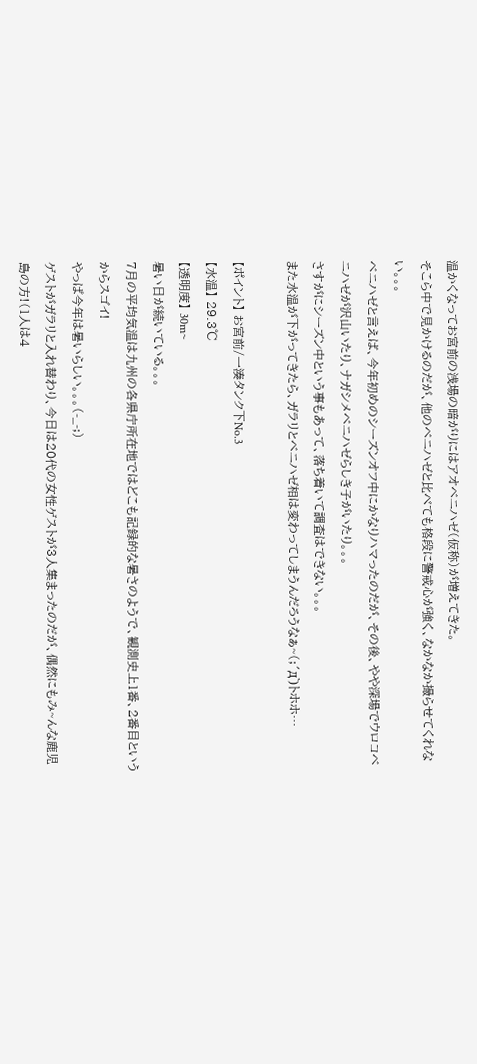温かくなってお宮前の浅場の暗がりにはアオベニハゼ(仮称)が増えてきた。
そこら中で見かけるのだが、他のベニハゼと比べても格段に警戒心が強く、なかなか撮らせてくれない。。。
ベニハゼと言えば、今年初めのシーズンオフ中にかなりハマったのだが、その後、やや深場でウロコベニハゼが沢山いたり、ナガシメベニハゼらしき子がいたり。。。
さすがにシーズン中という事もあって、落ち着いて調査はできない。。。
また水温が下がってきたら、ガラリとベニハゼ相は変わってしまうんだろうなぁ~(;´д`)トホホ…

【ポイント】 お宮前/一湊タンク下No.3
【水温】 29.3℃
【透明度】 30m~
暑い日が続いている。。。
7月の平均気温は九州の各県庁所在地ではどこも記録的な暑さのようで、観測史上1番、2番目というからスゴイ!
やっぱ今年は暑いらしい。。。(-_-;)
ゲストがガラリと入れ替わり、今日は20代の女性ゲストが3人集まったのだが、偶然にもみ~んな鹿児島の方!(1人は4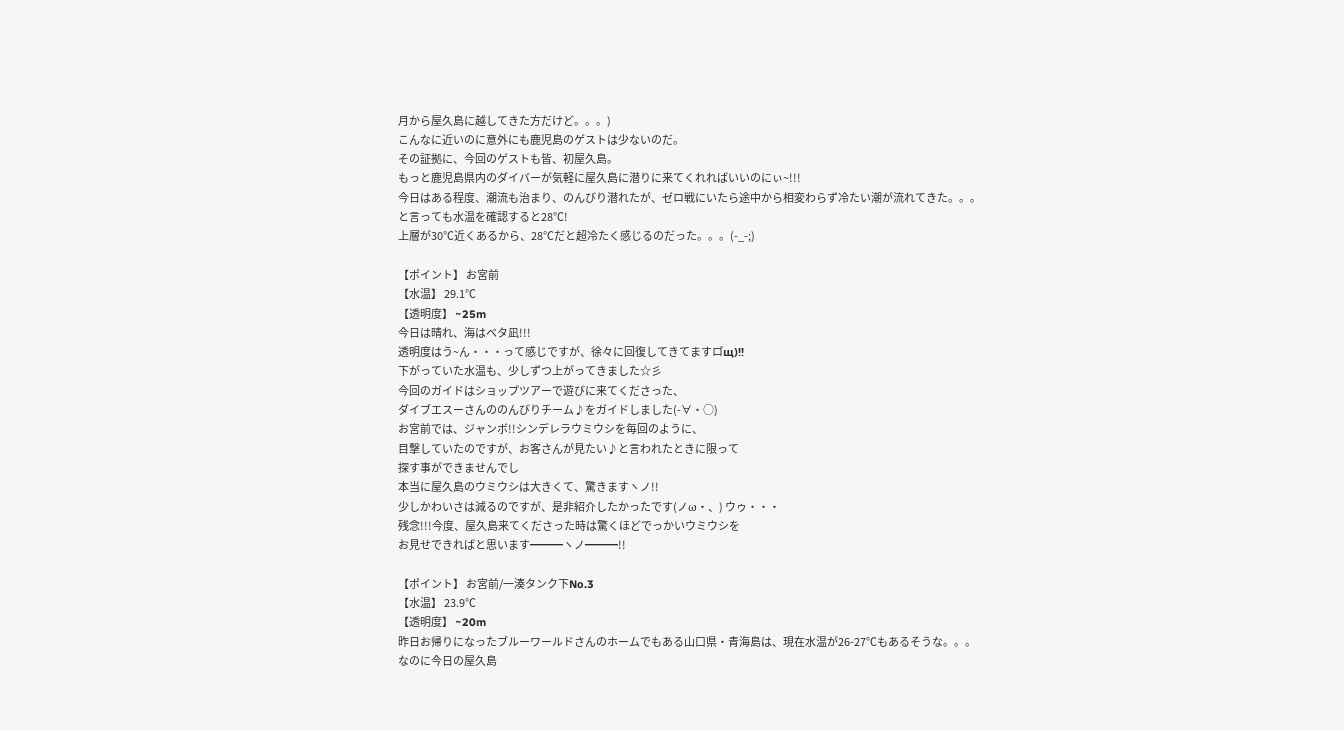月から屋久島に越してきた方だけど。。。)
こんなに近いのに意外にも鹿児島のゲストは少ないのだ。
その証拠に、今回のゲストも皆、初屋久島。
もっと鹿児島県内のダイバーが気軽に屋久島に潜りに来てくれればいいのにぃ~!!!
今日はある程度、潮流も治まり、のんびり潜れたが、ゼロ戦にいたら途中から相変わらず冷たい潮が流れてきた。。。
と言っても水温を確認すると28℃!
上層が30℃近くあるから、28℃だと超冷たく感じるのだった。。。(-_-;)

【ポイント】 お宮前
【水温】 29.1℃
【透明度】 ~25m
今日は晴れ、海はベタ凪!!!
透明度はう~ん・・・って感じですが、徐々に回復してきてますロ゚щ)!!
下がっていた水温も、少しずつ上がってきました☆彡
今回のガイドはショップツアーで遊びに来てくださった、
ダイブエスーさんののんびりチーム♪をガイドしました(-∀・○)
お宮前では、ジャンボ!!シンデレラウミウシを毎回のように、
目撃していたのですが、お客さんが見たい♪と言われたときに限って
探す事ができませんでし
本当に屋久島のウミウシは大きくて、驚きますヽノ!!
少しかわいさは減るのですが、是非紹介したかったです(ノω・、) ウゥ・・・
残念!!!今度、屋久島来てくださった時は驚くほどでっかいウミウシを
お見せできればと思います━━━ヽノ━━━!!

【ポイント】 お宮前/一湊タンク下No.3
【水温】 23.9℃
【透明度】 ~20m
昨日お帰りになったブルーワールドさんのホームでもある山口県・青海島は、現在水温が26-27℃もあるそうな。。。
なのに今日の屋久島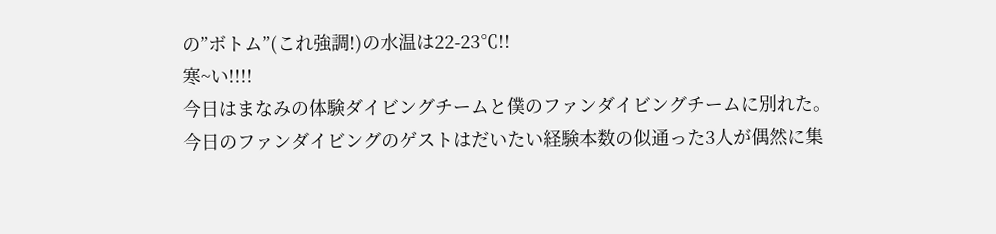の”ボトム”(これ強調!)の水温は22-23℃!!
寒~い!!!!
今日はまなみの体験ダイビングチームと僕のファンダイビングチームに別れた。
今日のファンダイビングのゲストはだいたい経験本数の似通った3人が偶然に集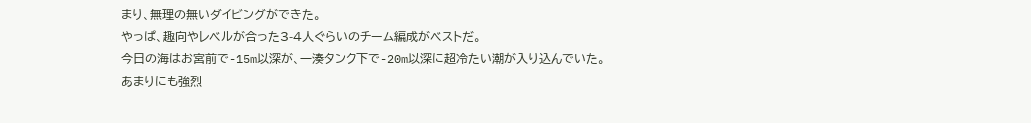まり、無理の無いダイビングができた。
やっぱ、趣向やレベルが合った3-4人ぐらいのチーム編成がベストだ。
今日の海はお宮前で-15m以深が、一湊タンク下で-20m以深に超冷たい潮が入り込んでいた。
あまりにも強烈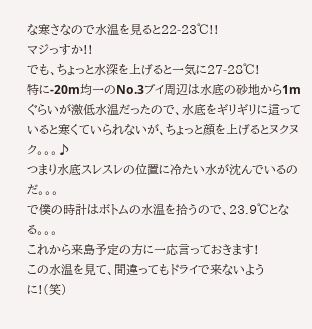な寒さなので水温を見ると22-23℃!!
マジっすか!!
でも、ちょっと水深を上げると一気に27-28℃!
特に-20m均一のNo.3ブイ周辺は水底の砂地から1mぐらいが激低水温だったので、水底をギリギリに這っていると寒くていられないが、ちょっと顔を上げるとヌクヌク。。。♪
つまり水底スレスレの位置に冷たい水が沈んでいるのだ。。。
で僕の時計はボトムの水温を拾うので、23.9℃となる。。。
これから来島予定の方に一応言っておきます!
この水温を見て、間違ってもドライで来ないように!(笑)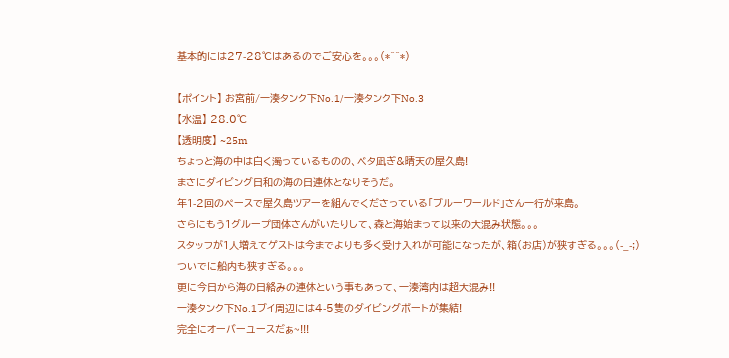基本的には27-28℃はあるのでご安心を。。。(*^^*)

【ポイント】 お宮前/一湊タンク下No.1/一湊タンク下No.3
【水温】 28.0℃
【透明度】 ~25m
ちょっと海の中は白く濁っているものの、ベタ凪ぎ&晴天の屋久島!
まさにダイビング日和の海の日連休となりそうだ。
年1-2回のペースで屋久島ツアーを組んでくださっている「ブルーワールド」さん一行が来島。
さらにもう1グループ団体さんがいたりして、森と海始まって以来の大混み状態。。。
スタッフが1人増えてゲストは今までよりも多く受け入れが可能になったが、箱(お店)が狭すぎる。。。(-_-;)
ついでに船内も狭すぎる。。。
更に今日から海の日絡みの連休という事もあって、一湊湾内は超大混み!!
一湊タンク下No.1ブイ周辺には4-5隻のダイビングボートが集結!
完全にオーバーユースだぁ~!!!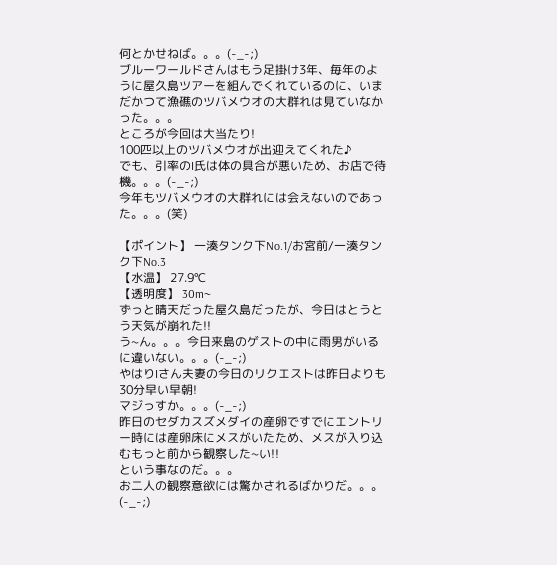何とかせねば。。。(-_-;)
ブルーワールドさんはもう足掛け3年、毎年のように屋久島ツアーを組んでくれているのに、いまだかつて漁礁のツバメウオの大群れは見ていなかった。。。
ところが今回は大当たり!
100匹以上のツバメウオが出迎えてくれた♪
でも、引率のI氏は体の具合が悪いため、お店で待機。。。(-_-;)
今年もツバメウオの大群れには会えないのであった。。。(笑)

【ポイント】 一湊タンク下No.1/お宮前/一湊タンク下No.3
【水温】 27.9℃
【透明度】 30m~
ずっと晴天だった屋久島だったが、今日はとうとう天気が崩れた!!
う~ん。。。今日来島のゲストの中に雨男がいるに違いない。。。(-_-;)
やはりIさん夫妻の今日のリクエストは昨日よりも30分早い早朝!
マジっすか。。。(-_-;)
昨日のセダカスズメダイの産卵ですでにエントリー時には産卵床にメスがいたため、メスが入り込むもっと前から観察した~い!!
という事なのだ。。。
お二人の観察意欲には驚かされるばかりだ。。。(-_-;)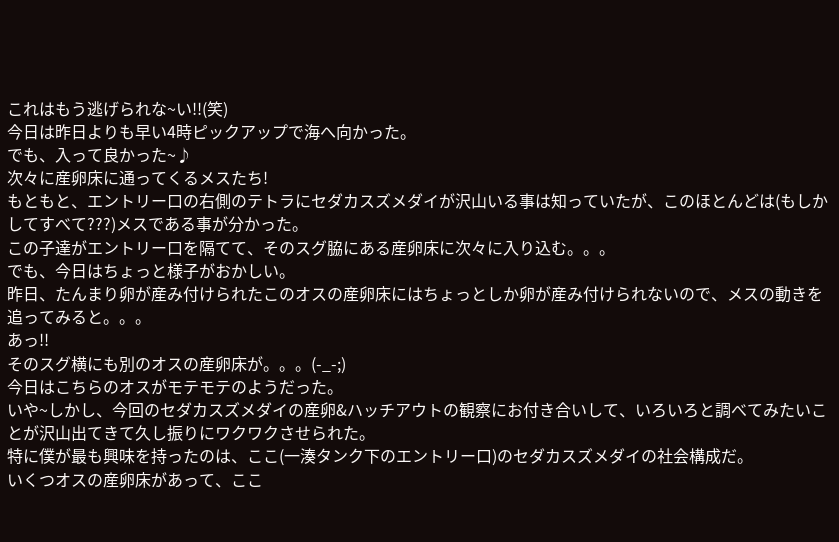これはもう逃げられな~い!!(笑)
今日は昨日よりも早い4時ピックアップで海へ向かった。
でも、入って良かった~♪
次々に産卵床に通ってくるメスたち!
もともと、エントリー口の右側のテトラにセダカスズメダイが沢山いる事は知っていたが、このほとんどは(もしかしてすべて???)メスである事が分かった。
この子達がエントリー口を隔てて、そのスグ脇にある産卵床に次々に入り込む。。。
でも、今日はちょっと様子がおかしい。
昨日、たんまり卵が産み付けられたこのオスの産卵床にはちょっとしか卵が産み付けられないので、メスの動きを追ってみると。。。
あっ!!
そのスグ横にも別のオスの産卵床が。。。(-_-;)
今日はこちらのオスがモテモテのようだった。
いや~しかし、今回のセダカスズメダイの産卵&ハッチアウトの観察にお付き合いして、いろいろと調べてみたいことが沢山出てきて久し振りにワクワクさせられた。
特に僕が最も興味を持ったのは、ここ(一湊タンク下のエントリー口)のセダカスズメダイの社会構成だ。
いくつオスの産卵床があって、ここ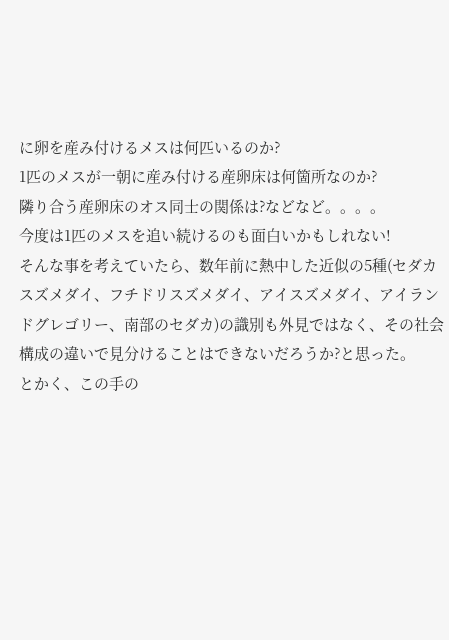に卵を産み付けるメスは何匹いるのか?
1匹のメスが一朝に産み付ける産卵床は何箇所なのか?
隣り合う産卵床のオス同士の関係は?などなど。。。。
今度は1匹のメスを追い続けるのも面白いかもしれない!
そんな事を考えていたら、数年前に熱中した近似の5種(セダカスズメダイ、フチドリスズメダイ、アイスズメダイ、アイランドグレゴリー、南部のセダカ)の識別も外見ではなく、その社会構成の違いで見分けることはできないだろうか?と思った。
とかく、この手の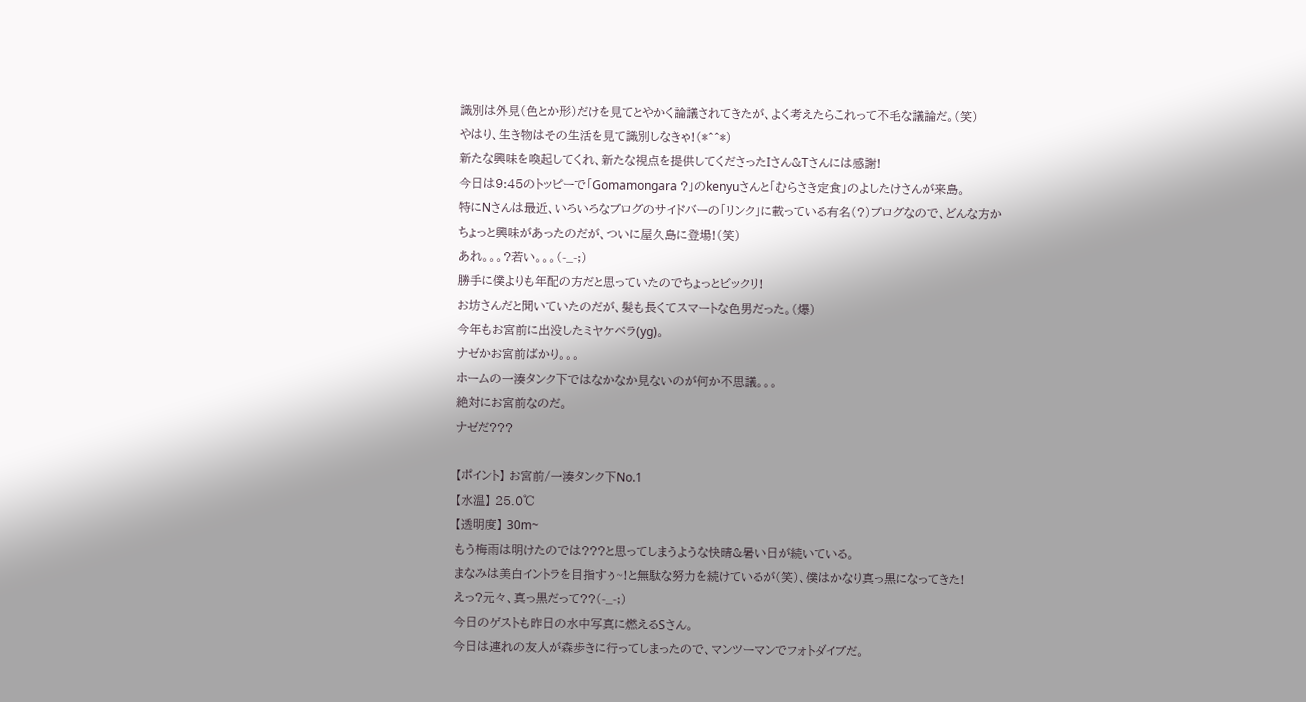識別は外見(色とか形)だけを見てとやかく論議されてきたが、よく考えたらこれって不毛な議論だ。(笑)
やはり、生き物はその生活を見て識別しなきゃ!(*^^*)
新たな興味を喚起してくれ、新たな視点を提供してくださったIさん&Tさんには感謝!
今日は9:45のトッピーで「Gomamongara ?」のkenyuさんと「むらさき定食」のよしたけさんが来島。
特にNさんは最近、いろいろなブログのサイドバーの「リンク」に載っている有名(?)ブログなので、どんな方かちょっと興味があったのだが、ついに屋久島に登場!(笑)
あれ。。。?若い。。。(-_-;)
勝手に僕よりも年配の方だと思っていたのでちょっとビックリ!
お坊さんだと聞いていたのだが、髪も長くてスマートな色男だった。(爆)
今年もお宮前に出没したミヤケベラ(yg)。
ナゼかお宮前ばかり。。。
ホームの一湊タンク下ではなかなか見ないのが何か不思議。。。
絶対にお宮前なのだ。
ナゼだ???

【ポイント】 お宮前/一湊タンク下No.1
【水温】 25.0℃
【透明度】 30m~
もう梅雨は明けたのでは???と思ってしまうような快晴&暑い日が続いている。
まなみは美白イントラを目指すぅ~!と無駄な努力を続けているが(笑)、僕はかなり真っ黒になってきた!
えっ?元々、真っ黒だって??(-_-;)
今日のゲストも昨日の水中写真に燃えるSさん。
今日は連れの友人が森歩きに行ってしまったので、マンツーマンでフォトダイブだ。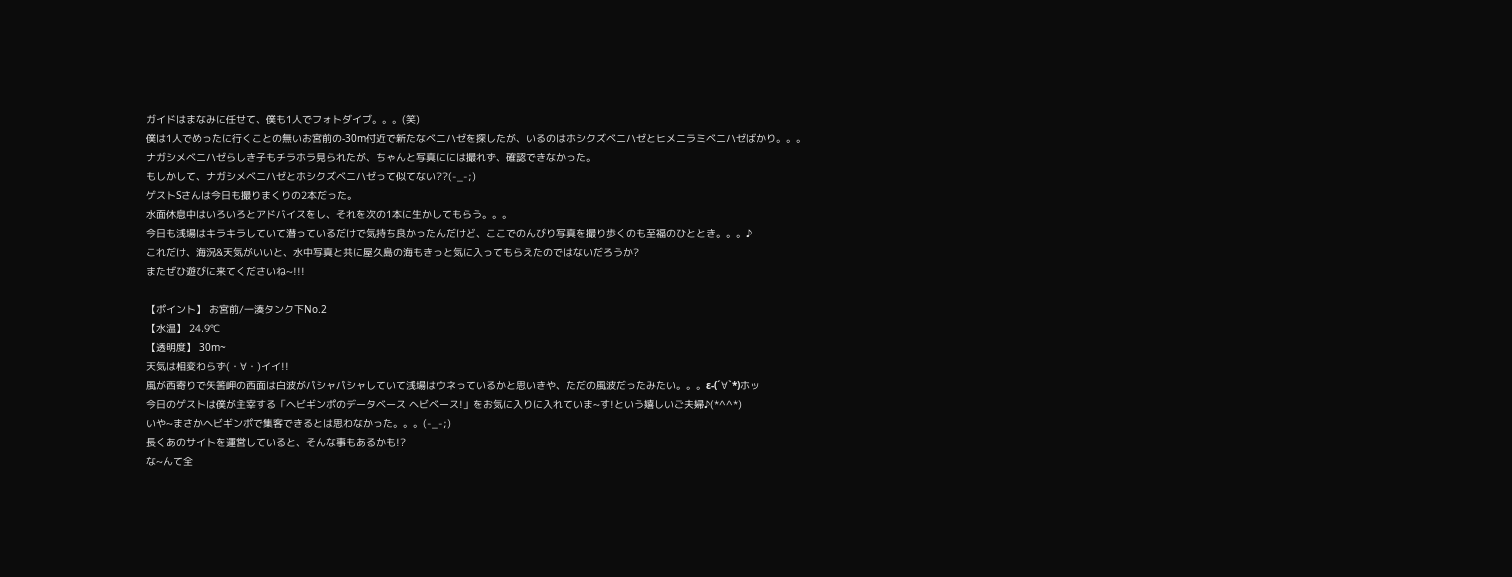ガイドはまなみに任せて、僕も1人でフォトダイブ。。。(笑)
僕は1人でめったに行くことの無いお宮前の-30m付近で新たなベニハゼを探したが、いるのはホシクズベニハゼとヒメニラミベニハゼばかり。。。
ナガシメベニハゼらしき子もチラホラ見られたが、ちゃんと写真にには撮れず、確認できなかった。
もしかして、ナガシメベニハゼとホシクズベニハゼって似てない??(-_-;)
ゲストSさんは今日も撮りまくりの2本だった。
水面休息中はいろいろとアドバイスをし、それを次の1本に生かしてもらう。。。
今日も浅場はキラキラしていて潜っているだけで気持ち良かったんだけど、ここでのんびり写真を撮り歩くのも至福のひととき。。。♪
これだけ、海況&天気がいいと、水中写真と共に屋久島の海もきっと気に入ってもらえたのではないだろうか?
またぜひ遊びに来てくださいね~!!!

【ポイント】 お宮前/一湊タンク下No.2
【水温】 24.9℃
【透明度】 30m~
天気は相変わらず(・∀・)イイ!!
風が西寄りで矢筈岬の西面は白波がパシャパシャしていて浅場はウネっているかと思いきや、ただの風波だったみたい。。。ε-(´∀`*)ホッ
今日のゲストは僕が主宰する「ヘビギンポのデータベース ヘビベース!」をお気に入りに入れていま~す!という嬉しいご夫婦♪(*^^*)
いや~まさかヘビギンポで集客できるとは思わなかった。。。(-_-;)
長くあのサイトを運営していると、そんな事もあるかも!?
な~んて全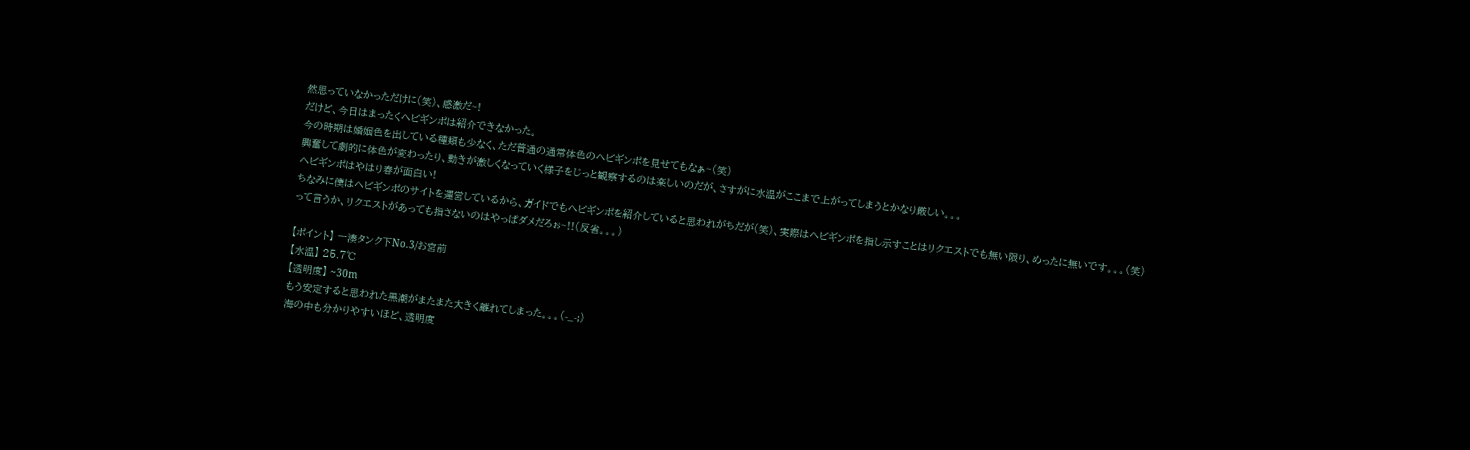然思っていなかっただけに(笑)、感激だ~!
だけど、今日はまったくヘビギンポは紹介できなかった。
今の時期は婚姻色を出している種類も少なく、ただ普通の通常体色のヘビギンポを見せてもなぁ~(笑)
興奮して劇的に体色が変わったり、動きが激しくなっていく様子をじっと観察するのは楽しいのだが、さすがに水温がここまで上がってしまうとかなり厳しい。。。
ヘビギンポはやはり春が面白い!
ちなみに僕はヘビギンポのサイトを運営しているから、ガイドでもヘビギンポを紹介していると思われがちだが(笑)、実際はヘビギンポを指し示すことはリクエストでも無い限り、めったに無いです。。。(笑)
って言うか、リクエストがあっても指さないのはやっぱダメだろぉ~!!(反省。。。)

【ポイント】 一湊タンク下No.3/お宮前
【水温】 25.7℃
【透明度】 ~30m
もう安定すると思われた黒潮がまたまた大きく離れてしまった。。。(-_-;)
海の中も分かりやすいほど、透明度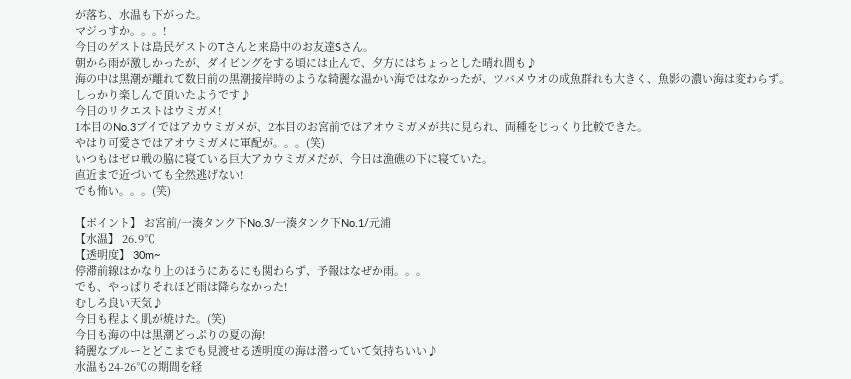が落ち、水温も下がった。
マジっすか。。。!
今日のゲストは島民ゲストのTさんと来島中のお友達Sさん。
朝から雨が激しかったが、ダイビングをする頃には止んで、夕方にはちょっとした晴れ間も♪
海の中は黒潮が離れて数日前の黒潮接岸時のような綺麗な温かい海ではなかったが、ツバメウオの成魚群れも大きく、魚影の濃い海は変わらず。
しっかり楽しんで頂いたようです♪
今日のリクエストはウミガメ!
1本目のNo.3ブイではアカウミガメが、2本目のお宮前ではアオウミガメが共に見られ、両種をじっくり比較できた。
やはり可愛さではアオウミガメに軍配が。。。(笑)
いつもはゼロ戦の脇に寝ている巨大アカウミガメだが、今日は漁礁の下に寝ていた。
直近まで近づいても全然逃げない!
でも怖い。。。(笑)

【ポイント】 お宮前/一湊タンク下No.3/一湊タンク下No.1/元浦
【水温】 26.9℃
【透明度】 30m~
停滞前線はかなり上のほうにあるにも関わらず、予報はなぜか雨。。。
でも、やっぱりそれほど雨は降らなかった!
むしろ良い天気♪
今日も程よく肌が焼けた。(笑)
今日も海の中は黒潮どっぷりの夏の海!
綺麗なブルーとどこまでも見渡せる透明度の海は潜っていて気持ちいい♪
水温も24-26℃の期間を経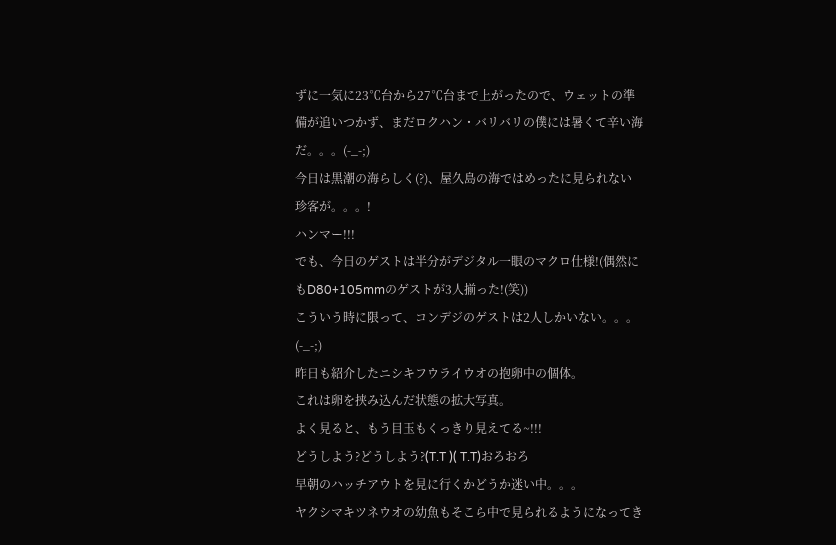ずに一気に23℃台から27℃台まで上がったので、ウェットの準備が追いつかず、まだロクハン・バリバリの僕には暑くて辛い海だ。。。(-_-;)
今日は黒潮の海らしく(?)、屋久島の海ではめったに見られない珍客が。。。!
ハンマー!!!
でも、今日のゲストは半分がデジタル一眼のマクロ仕様!(偶然にもD80+105mmのゲストが3人揃った!(笑))
こういう時に限って、コンデジのゲストは2人しかいない。。。(-_-;)
昨日も紹介したニシキフウライウオの抱卵中の個体。
これは卵を挟み込んだ状態の拡大写真。
よく見ると、もう目玉もくっきり見えてる~!!!
どうしよう?どうしよう?(T.T )( T.T)おろおろ
早朝のハッチアウトを見に行くかどうか迷い中。。。
ヤクシマキツネウオの幼魚もそこら中で見られるようになってき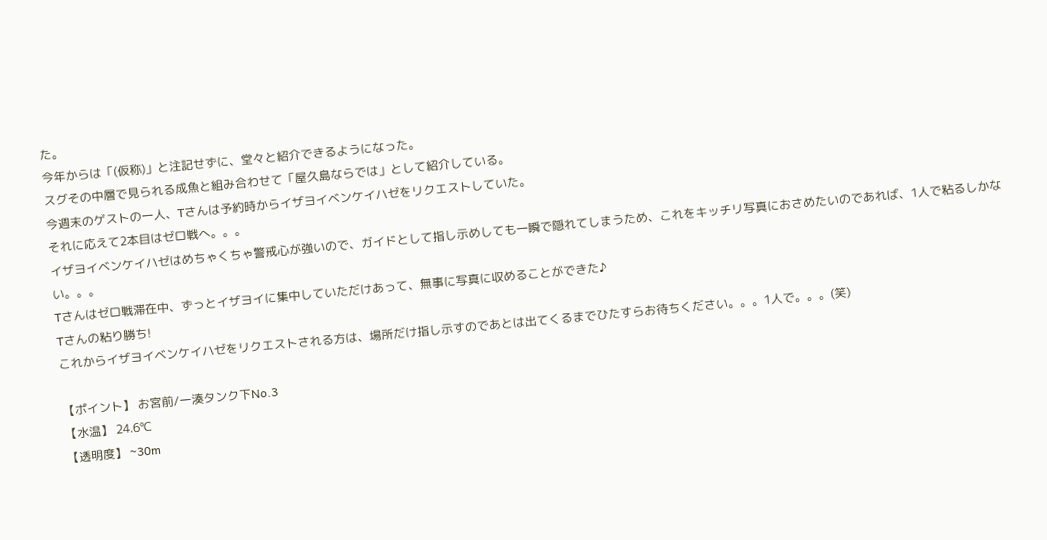た。
今年からは「(仮称)」と注記せずに、堂々と紹介できるようになった。
スグその中層で見られる成魚と組み合わせて「屋久島ならでは」として紹介している。
今週末のゲストの一人、Tさんは予約時からイザヨイベンケイハゼをリクエストしていた。
それに応えて2本目はゼロ戦へ。。。
イザヨイベンケイハゼはめちゃくちゃ警戒心が強いので、ガイドとして指し示めしても一瞬で隠れてしまうため、これをキッチリ写真におさめたいのであれば、1人で粘るしかない。。。
Tさんはゼロ戦滞在中、ずっとイザヨイに集中していただけあって、無事に写真に収めることができた♪
Tさんの粘り勝ち!
これからイザヨイベンケイハゼをリクエストされる方は、場所だけ指し示すのであとは出てくるまでひたすらお待ちください。。。1人で。。。(笑)

【ポイント】 お宮前/一湊タンク下No.3
【水温】 24.6℃
【透明度】 ~30m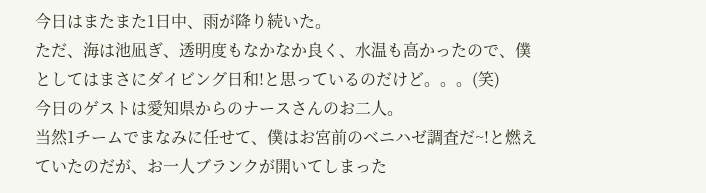今日はまたまた1日中、雨が降り続いた。
ただ、海は池凪ぎ、透明度もなかなか良く、水温も高かったので、僕としてはまさにダイビング日和!と思っているのだけど。。。(笑)
今日のゲストは愛知県からのナースさんのお二人。
当然1チームでまなみに任せて、僕はお宮前のベニハゼ調査だ~!と燃えていたのだが、お一人ブランクが開いてしまった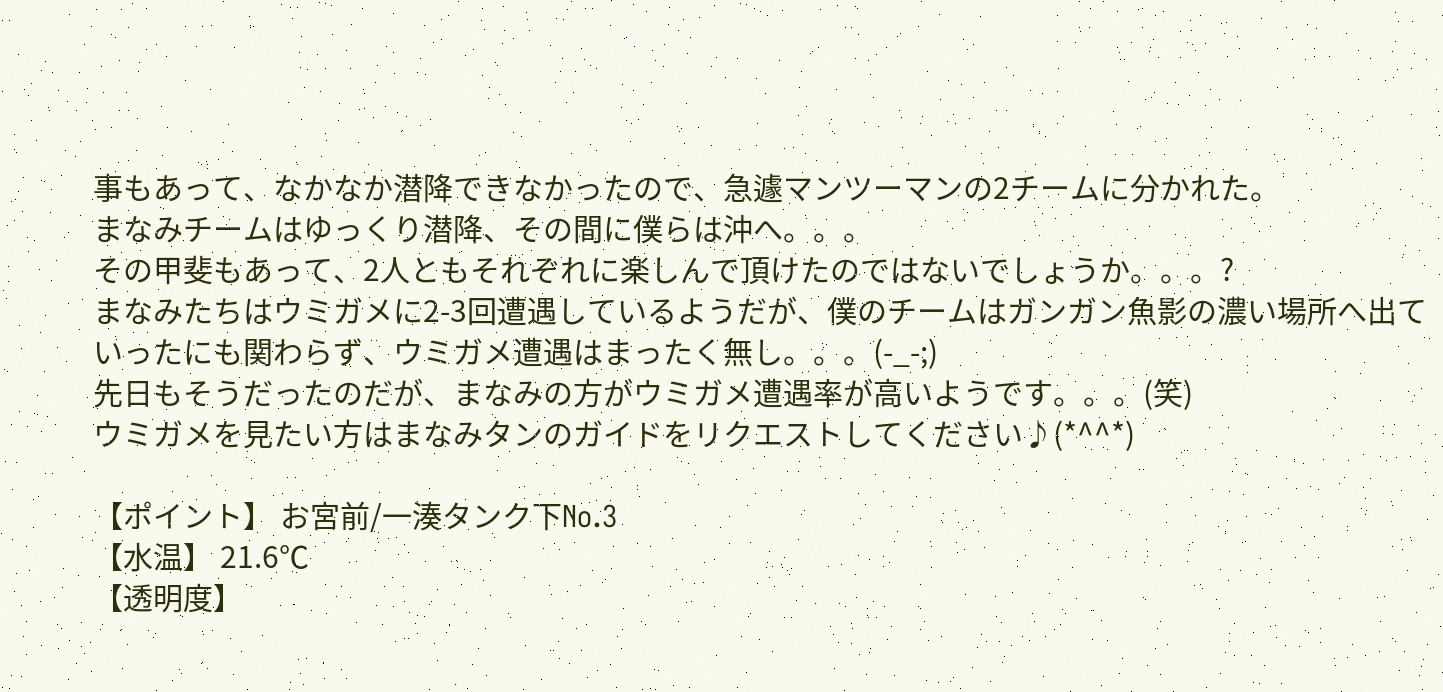事もあって、なかなか潜降できなかったので、急遽マンツーマンの2チームに分かれた。
まなみチームはゆっくり潜降、その間に僕らは沖へ。。。
その甲斐もあって、2人ともそれぞれに楽しんで頂けたのではないでしょうか。。。?
まなみたちはウミガメに2-3回遭遇しているようだが、僕のチームはガンガン魚影の濃い場所へ出ていったにも関わらず、ウミガメ遭遇はまったく無し。。。(-_-;)
先日もそうだったのだが、まなみの方がウミガメ遭遇率が高いようです。。。(笑)
ウミガメを見たい方はまなみタンのガイドをリクエストしてください♪(*^^*)

【ポイント】 お宮前/一湊タンク下No.3
【水温】 21.6℃
【透明度】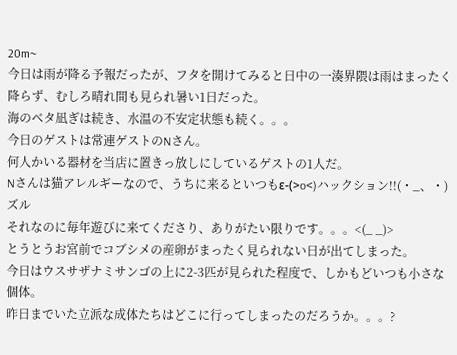20m~
今日は雨が降る予報だったが、フタを開けてみると日中の一湊界隈は雨はまったく降らず、むしろ晴れ間も見られ暑い1日だった。
海のベタ凪ぎは続き、水温の不安定状態も続く。。。
今日のゲストは常連ゲストのNさん。
何人かいる器材を当店に置きっ放しにしているゲストの1人だ。
Nさんは猫アレルギーなので、うちに来るといつもε-(>o<)ハックション!!(・_、・)ズル
それなのに毎年遊びに来てくださり、ありがたい限りです。。。<(_ _)>
とうとうお宮前でコブシメの産卵がまったく見られない日が出てしまった。
今日はウスサザナミサンゴの上に2-3匹が見られた程度で、しかもどいつも小さな個体。
昨日までいた立派な成体たちはどこに行ってしまったのだろうか。。。?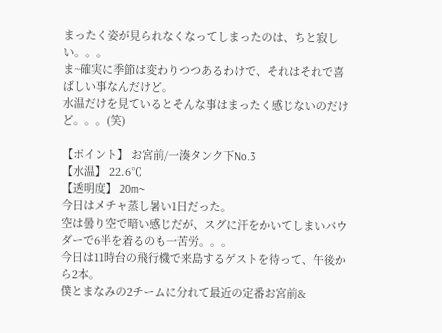まったく姿が見られなくなってしまったのは、ちと寂しい。。。
ま~確実に季節は変わりつつあるわけで、それはそれで喜ばしい事なんだけど。
水温だけを見ているとそんな事はまったく感じないのだけど。。。(笑)

【ポイント】 お宮前/一湊タンク下No.3
【水温】 22.6℃
【透明度】 20m~
今日はメチャ蒸し暑い1日だった。
空は曇り空で暗い感じだが、スグに汗をかいてしまいパウダーで6半を着るのも一苦労。。。
今日は11時台の飛行機で来島するゲストを待って、午後から2本。
僕とまなみの2チームに分れて最近の定番お宮前&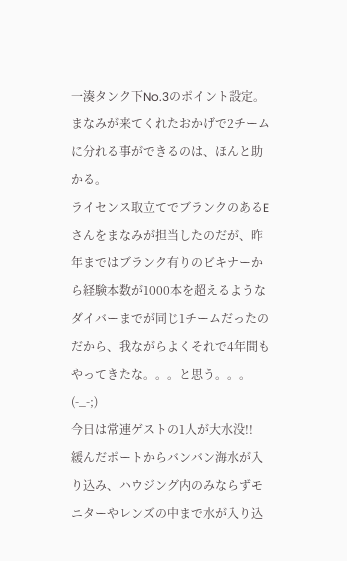一湊タンク下No.3のポイント設定。
まなみが来てくれたおかげで2チームに分れる事ができるのは、ほんと助かる。
ライセンス取立てでブランクのあるEさんをまなみが担当したのだが、昨年まではブランク有りのビキナーから経験本数が1000本を超えるようなダイバーまでが同じ1チームだったのだから、我ながらよくそれで4年間もやってきたな。。。と思う。。。(-_-;)
今日は常連ゲストの1人が大水没!!
緩んだポートからバンバン海水が入り込み、ハウジング内のみならずモニターやレンズの中まで水が入り込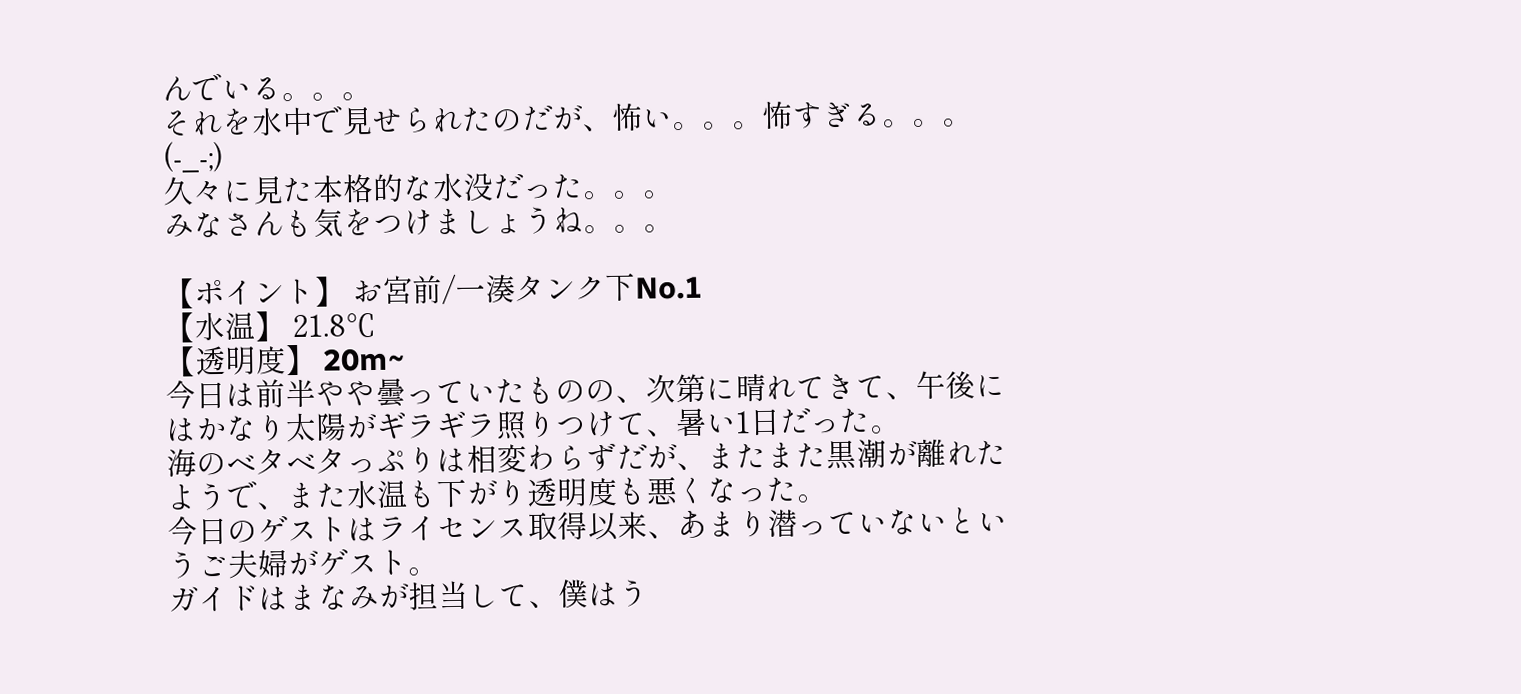んでいる。。。
それを水中で見せられたのだが、怖い。。。怖すぎる。。。(-_-;)
久々に見た本格的な水没だった。。。
みなさんも気をつけましょうね。。。

【ポイント】 お宮前/一湊タンク下No.1
【水温】 21.8℃
【透明度】 20m~
今日は前半やや曇っていたものの、次第に晴れてきて、午後にはかなり太陽がギラギラ照りつけて、暑い1日だった。
海のベタベタっぷりは相変わらずだが、またまた黒潮が離れたようで、また水温も下がり透明度も悪くなった。
今日のゲストはライセンス取得以来、あまり潜っていないというご夫婦がゲスト。
ガイドはまなみが担当して、僕はう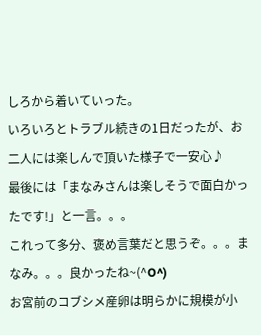しろから着いていった。
いろいろとトラブル続きの1日だったが、お二人には楽しんで頂いた様子で一安心♪
最後には「まなみさんは楽しそうで面白かったです!」と一言。。。
これって多分、褒め言葉だと思うぞ。。。まなみ。。。良かったね~(^O^)
お宮前のコブシメ産卵は明らかに規模が小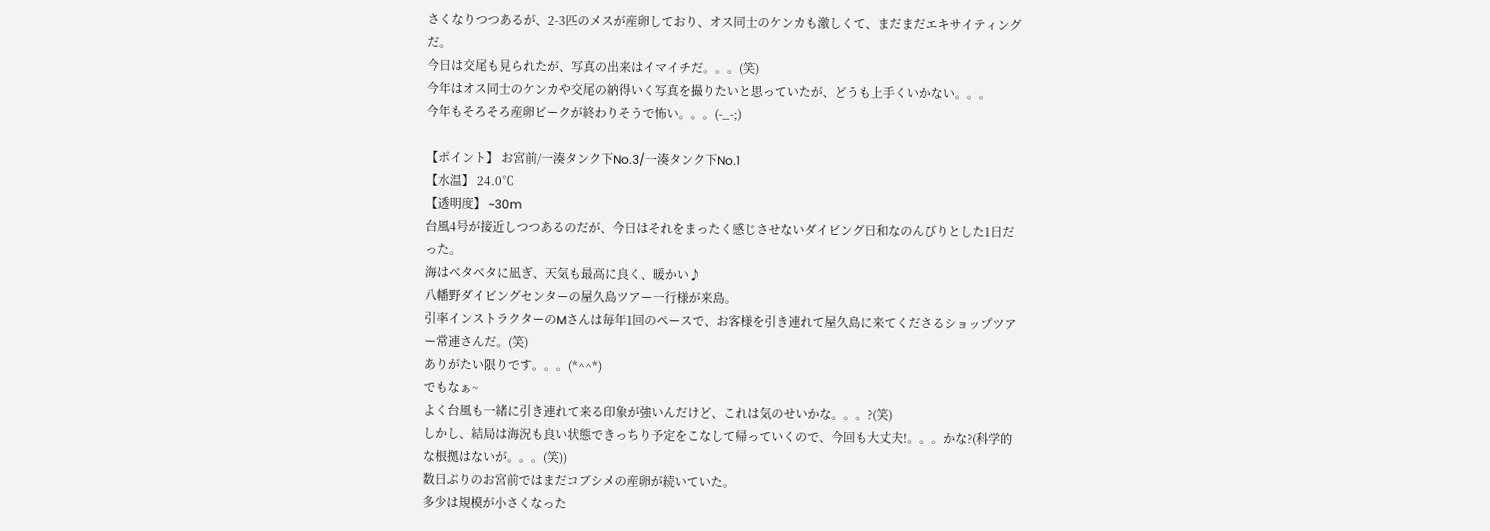さくなりつつあるが、2-3匹のメスが産卵しており、オス同士のケンカも激しくて、まだまだエキサイティングだ。
今日は交尾も見られたが、写真の出来はイマイチだ。。。(笑)
今年はオス同士のケンカや交尾の納得いく写真を撮りたいと思っていたが、どうも上手くいかない。。。
今年もそろそろ産卵ピークが終わりそうで怖い。。。(-_-;)

【ポイント】 お宮前/一湊タンク下No.3/一湊タンク下No.1
【水温】 24.0℃
【透明度】 ~30m
台風4号が接近しつつあるのだが、今日はそれをまったく感じさせないダイビング日和なのんびりとした1日だった。
海はベタベタに凪ぎ、天気も最高に良く、暖かい♪
八幡野ダイビングセンターの屋久島ツアー一行様が来島。
引率インストラクターのMさんは毎年1回のペースで、お客様を引き連れて屋久島に来てくださるショップツアー常連さんだ。(笑)
ありがたい限りです。。。(*^^*)
でもなぁ~
よく台風も一緒に引き連れて来る印象が強いんだけど、これは気のせいかな。。。?(笑)
しかし、結局は海況も良い状態できっちり予定をこなして帰っていくので、今回も大丈夫!。。。かな?(科学的な根拠はないが。。。(笑))
数日ぶりのお宮前ではまだコブシメの産卵が続いていた。
多少は規模が小さくなった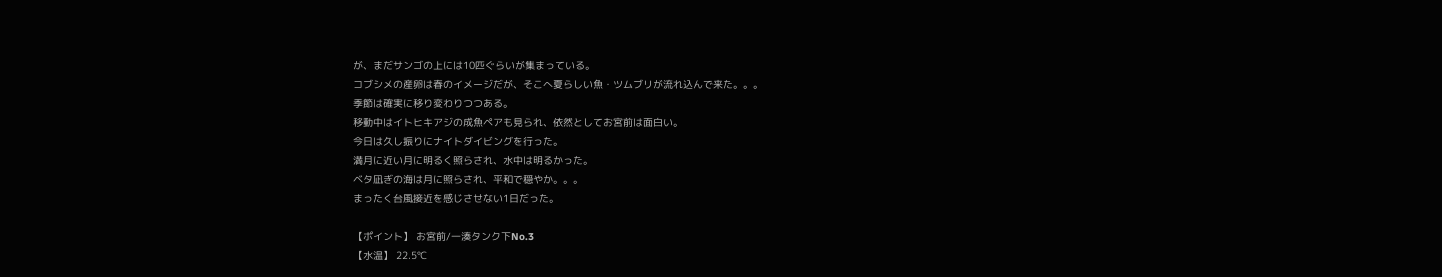が、まだサンゴの上には10匹ぐらいが集まっている。
コブシメの産卵は春のイメージだが、そこへ夏らしい魚・ツムブリが流れ込んで来た。。。
季節は確実に移り変わりつつある。
移動中はイトヒキアジの成魚ペアも見られ、依然としてお宮前は面白い。
今日は久し振りにナイトダイビングを行った。
満月に近い月に明るく照らされ、水中は明るかった。
ベタ凪ぎの海は月に照らされ、平和で穏やか。。。
まったく台風接近を感じさせない1日だった。

【ポイント】 お宮前/一湊タンク下No.3
【水温】 22.5℃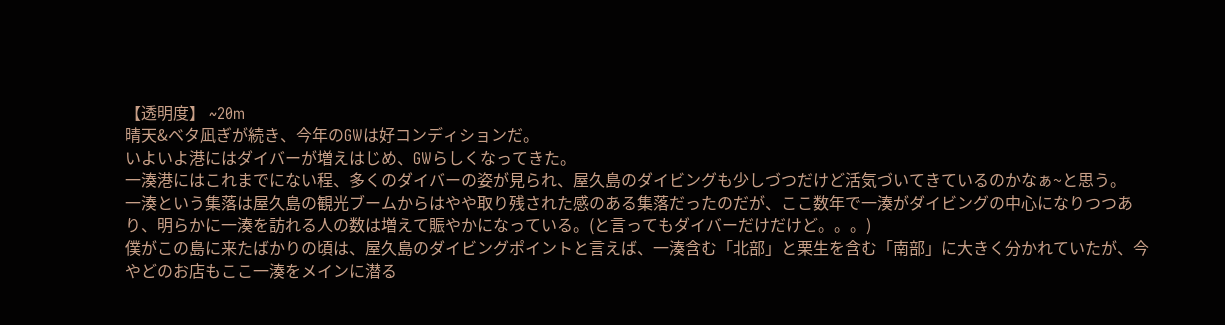【透明度】 ~20m
晴天&ベタ凪ぎが続き、今年のGWは好コンディションだ。
いよいよ港にはダイバーが増えはじめ、GWらしくなってきた。
一湊港にはこれまでにない程、多くのダイバーの姿が見られ、屋久島のダイビングも少しづつだけど活気づいてきているのかなぁ~と思う。
一湊という集落は屋久島の観光ブームからはやや取り残された感のある集落だったのだが、ここ数年で一湊がダイビングの中心になりつつあり、明らかに一湊を訪れる人の数は増えて賑やかになっている。(と言ってもダイバーだけだけど。。。)
僕がこの島に来たばかりの頃は、屋久島のダイビングポイントと言えば、一湊含む「北部」と栗生を含む「南部」に大きく分かれていたが、今やどのお店もここ一湊をメインに潜る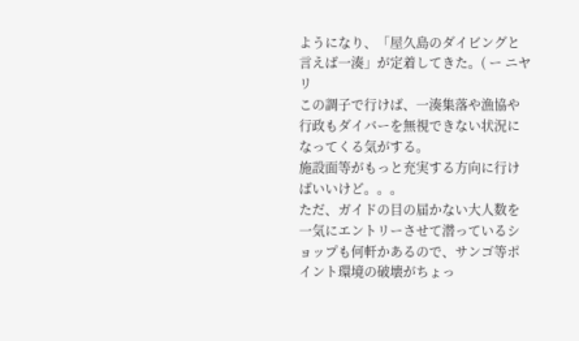ようになり、「屋久島のダイビングと言えば一湊」が定着してきた。( ー ニヤリ
この調子で行けば、一湊集落や漁協や行政もダイバーを無視できない状況になってくる気がする。
施設面等がもっと充実する方向に行けばいいけど。。。
ただ、ガイドの目の届かない大人数を一気にエントリーさせて潜っているショップも何軒かあるので、サンゴ等ポイント環境の破壊がちょっ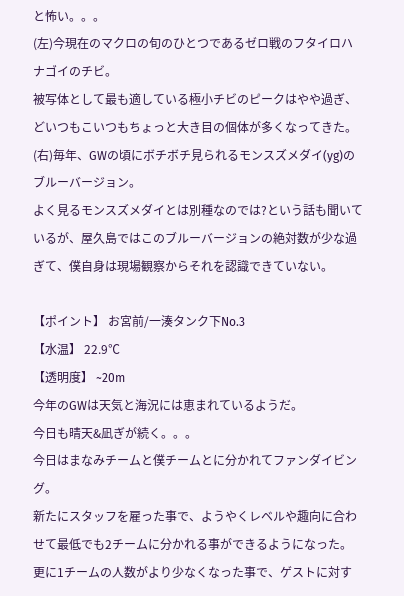と怖い。。。
(左)今現在のマクロの旬のひとつであるゼロ戦のフタイロハナゴイのチビ。
被写体として最も適している極小チビのピークはやや過ぎ、どいつもこいつもちょっと大き目の個体が多くなってきた。
(右)毎年、GWの頃にボチボチ見られるモンスズメダイ(yg)のブルーバージョン。
よく見るモンスズメダイとは別種なのでは?という話も聞いているが、屋久島ではこのブルーバージョンの絶対数が少な過ぎて、僕自身は現場観察からそれを認識できていない。

【ポイント】 お宮前/一湊タンク下No.3
【水温】 22.9℃
【透明度】 ~20m
今年のGWは天気と海況には恵まれているようだ。
今日も晴天&凪ぎが続く。。。
今日はまなみチームと僕チームとに分かれてファンダイビング。
新たにスタッフを雇った事で、ようやくレベルや趣向に合わせて最低でも2チームに分かれる事ができるようになった。
更に1チームの人数がより少なくなった事で、ゲストに対す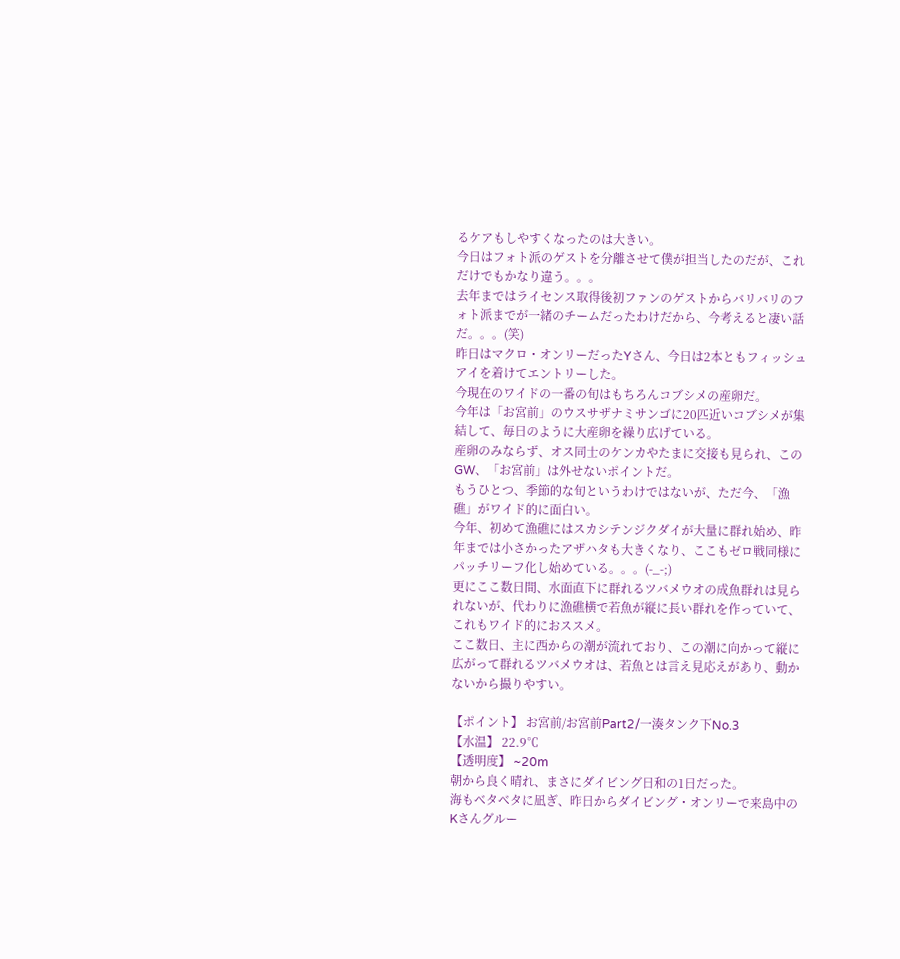るケアもしやすくなったのは大きい。
今日はフォト派のゲストを分離させて僕が担当したのだが、これだけでもかなり違う。。。
去年まではライセンス取得後初ファンのゲストからバリバリのフォト派までが一緒のチームだったわけだから、今考えると凄い話だ。。。(笑)
昨日はマクロ・オンリーだったYさん、今日は2本ともフィッシュアイを着けてエントリーした。
今現在のワイドの一番の旬はもちろんコブシメの産卵だ。
今年は「お宮前」のウスサザナミサンゴに20匹近いコブシメが集結して、毎日のように大産卵を繰り広げている。
産卵のみならず、オス同士のケンカやたまに交接も見られ、このGW、「お宮前」は外せないポイントだ。
もうひとつ、季節的な旬というわけではないが、ただ今、「漁礁」がワイド的に面白い。
今年、初めて漁礁にはスカシテンジクダイが大量に群れ始め、昨年までは小さかったアザハタも大きくなり、ここもゼロ戦同様にパッチリーフ化し始めている。。。(-_-;)
更にここ数日間、水面直下に群れるツバメウオの成魚群れは見られないが、代わりに漁礁横で若魚が縦に長い群れを作っていて、これもワイド的におススメ。
ここ数日、主に西からの潮が流れており、この潮に向かって縦に広がって群れるツバメウオは、若魚とは言え見応えがあり、動かないから撮りやすい。

【ポイント】 お宮前/お宮前Part2/一湊タンク下No.3
【水温】 22.9℃
【透明度】 ~20m
朝から良く晴れ、まさにダイビング日和の1日だった。
海もベタベタに凪ぎ、昨日からダイビング・オンリーで来島中のKさんグルー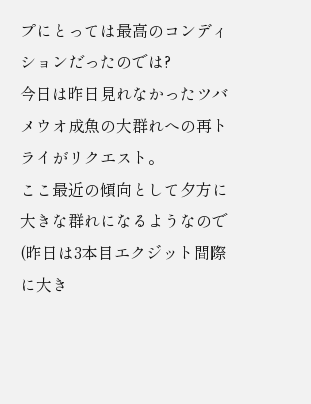プにとっては最高のコンディションだったのでは?
今日は昨日見れなかったツバメウオ成魚の大群れへの再トライがリクエスト。
ここ最近の傾向として夕方に大きな群れになるようなので(昨日は3本目エクジット間際に大き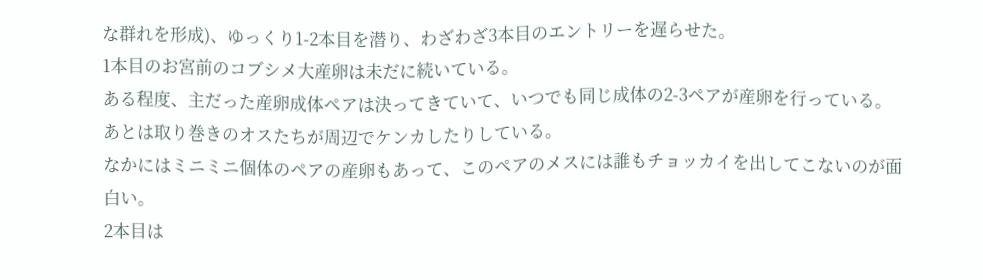な群れを形成)、ゆっくり1-2本目を潜り、わざわざ3本目のエントリーを遅らせた。
1本目のお宮前のコブシメ大産卵は未だに続いている。
ある程度、主だった産卵成体ペアは決ってきていて、いつでも同じ成体の2-3ペアが産卵を行っている。
あとは取り巻きのオスたちが周辺でケンカしたりしている。
なかにはミニミニ個体のペアの産卵もあって、このペアのメスには誰もチョッカイを出してこないのが面白い。
2本目は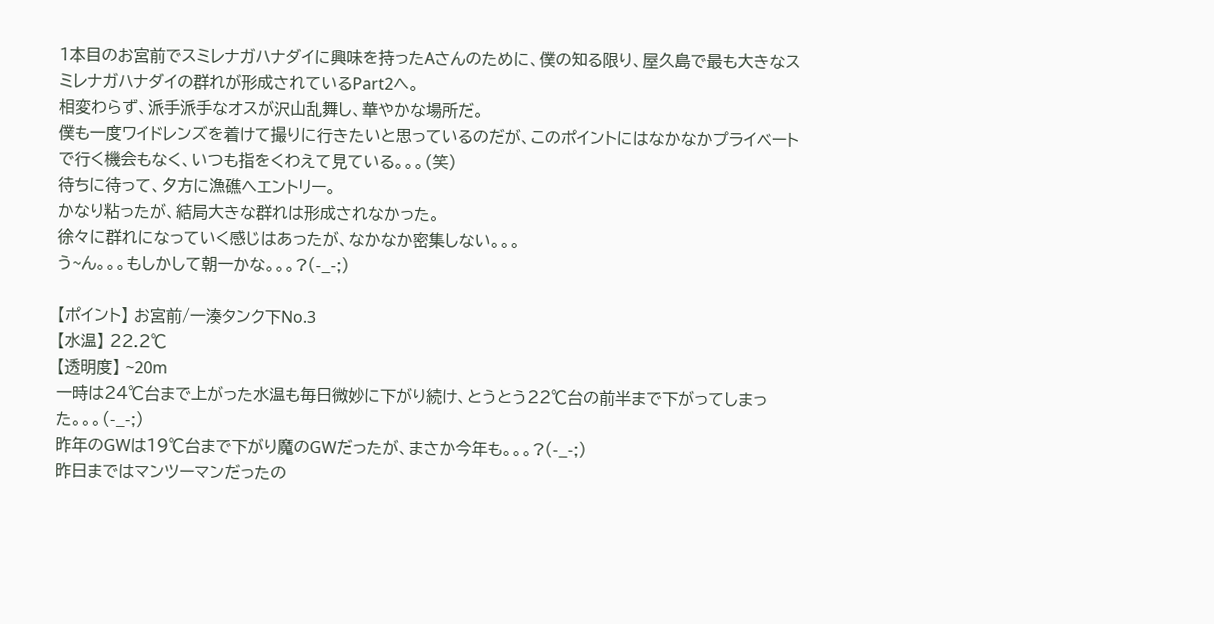1本目のお宮前でスミレナガハナダイに興味を持ったAさんのために、僕の知る限り、屋久島で最も大きなスミレナガハナダイの群れが形成されているPart2へ。
相変わらず、派手派手なオスが沢山乱舞し、華やかな場所だ。
僕も一度ワイドレンズを着けて撮りに行きたいと思っているのだが、このポイントにはなかなかプライベートで行く機会もなく、いつも指をくわえて見ている。。。(笑)
待ちに待って、夕方に漁礁へエントリー。
かなり粘ったが、結局大きな群れは形成されなかった。
徐々に群れになっていく感じはあったが、なかなか密集しない。。。
う~ん。。。もしかして朝一かな。。。?(-_-;)

【ポイント】 お宮前/一湊タンク下No.3
【水温】 22.2℃
【透明度】 ~20m
一時は24℃台まで上がった水温も毎日微妙に下がり続け、とうとう22℃台の前半まで下がってしまった。。。(-_-;)
昨年のGWは19℃台まで下がり魔のGWだったが、まさか今年も。。。?(-_-;)
昨日まではマンツーマンだったの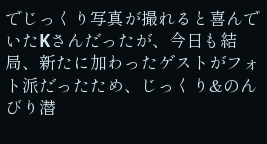でじっくり写真が撮れると喜んでいたKさんだったが、今日も結局、新たに加わったゲストがフォト派だったため、じっくり&のんびり潜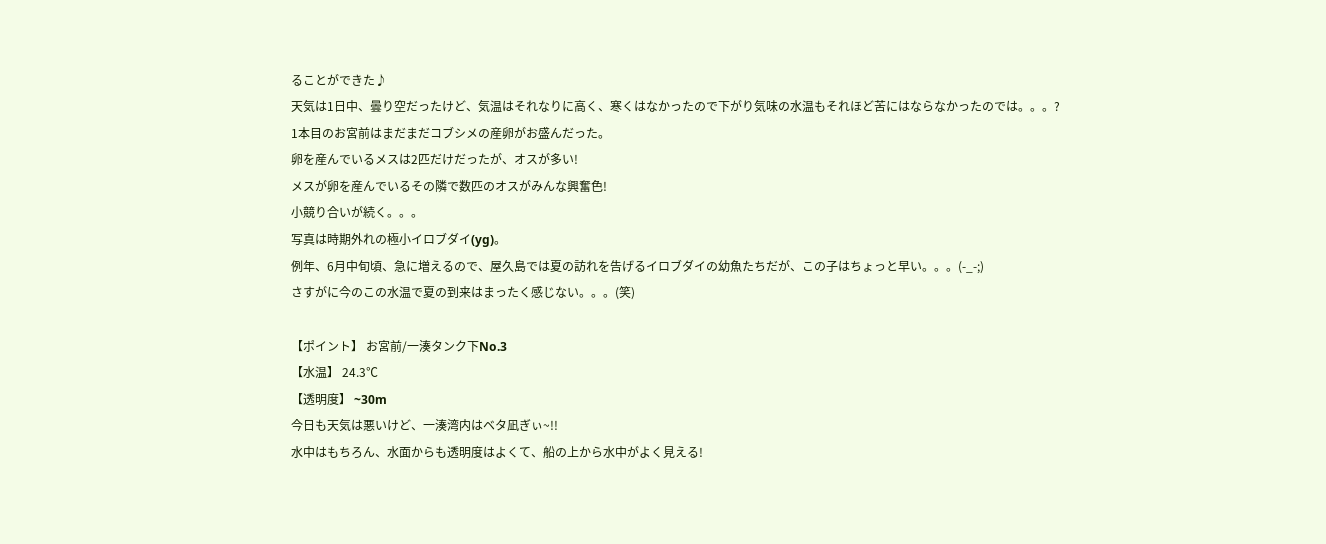ることができた♪
天気は1日中、曇り空だったけど、気温はそれなりに高く、寒くはなかったので下がり気味の水温もそれほど苦にはならなかったのでは。。。?
1本目のお宮前はまだまだコブシメの産卵がお盛んだった。
卵を産んでいるメスは2匹だけだったが、オスが多い!
メスが卵を産んでいるその隣で数匹のオスがみんな興奮色!
小競り合いが続く。。。
写真は時期外れの極小イロブダイ(yg)。
例年、6月中旬頃、急に増えるので、屋久島では夏の訪れを告げるイロブダイの幼魚たちだが、この子はちょっと早い。。。(-_-;)
さすがに今のこの水温で夏の到来はまったく感じない。。。(笑)

【ポイント】 お宮前/一湊タンク下No.3
【水温】 24.3℃
【透明度】 ~30m
今日も天気は悪いけど、一湊湾内はベタ凪ぎぃ~!!
水中はもちろん、水面からも透明度はよくて、船の上から水中がよく見える!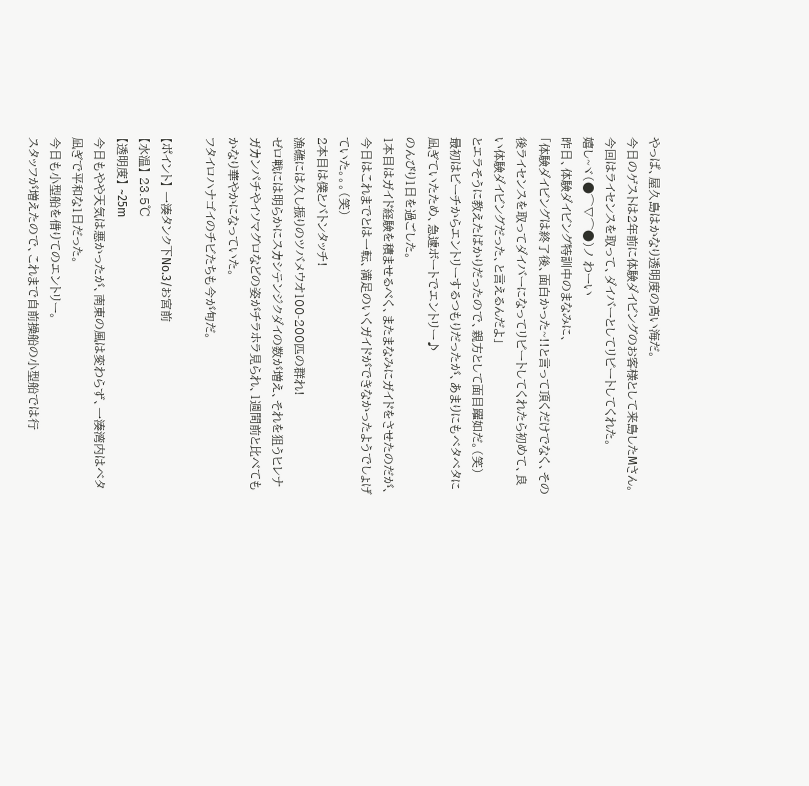やっぱ、屋久島はかなり透明度の高い海だ。
今日のゲストは2年前に体験ダイビングのお客様として来島したMさん。
今回はライセンスを取って、ダイバーとしてリピートしてくれた。
嬉し~ヾ(●⌒∇⌒●)ノ わーい
昨日、体験ダイビング特訓中のまなみに、
「体験ダイビングは終了後、面白かった~!!と言って頂くだけでなく、その後ライセンスを取ってダイバーになってリピートしてくれたら初めて、良い体験ダイビングだった、と言えるんだよ」
とエラそうに教えたばかりだったので、親方として面目躍如だ。(笑)
最初はビーチからエントリーするつもりだったが、あまりにもベタベタに凪ぎていたため、急遽ボートでエントリー♪
のんびり1日を過ごした。
1本目はガイド経験を積ませるべく、またまなみにガイドをさせたのだが、今日はこれまでとは一転、満足のいくガイドができなかったようでしょげていた。。。(笑)
2本目は僕とバトンタッチ!
漁礁には久し振りのツバメウオ100-200匹の群れ!
ゼロ戦には明らかにスカシテンジクダイの数が増え、それを狙うヒレナガカンパチやイソマグロなどの姿がチラホラ見られ、1週間前と比べてもかなり華やかになっていた。
フタイロハナゴイのチビたちも今が旬だ。

【ポイント】 一湊タンク下No.3/お宮前
【水温】 23.5℃
【透明度】 ~25m
今日もやや天気は悪かったが、南東の風は変わらず、一湊湾内はベタ凪ぎで平和な1日だった。
今日も小型船を借りてのエントリー。
スタッフが増えたので、これまで自前操船の小型船では行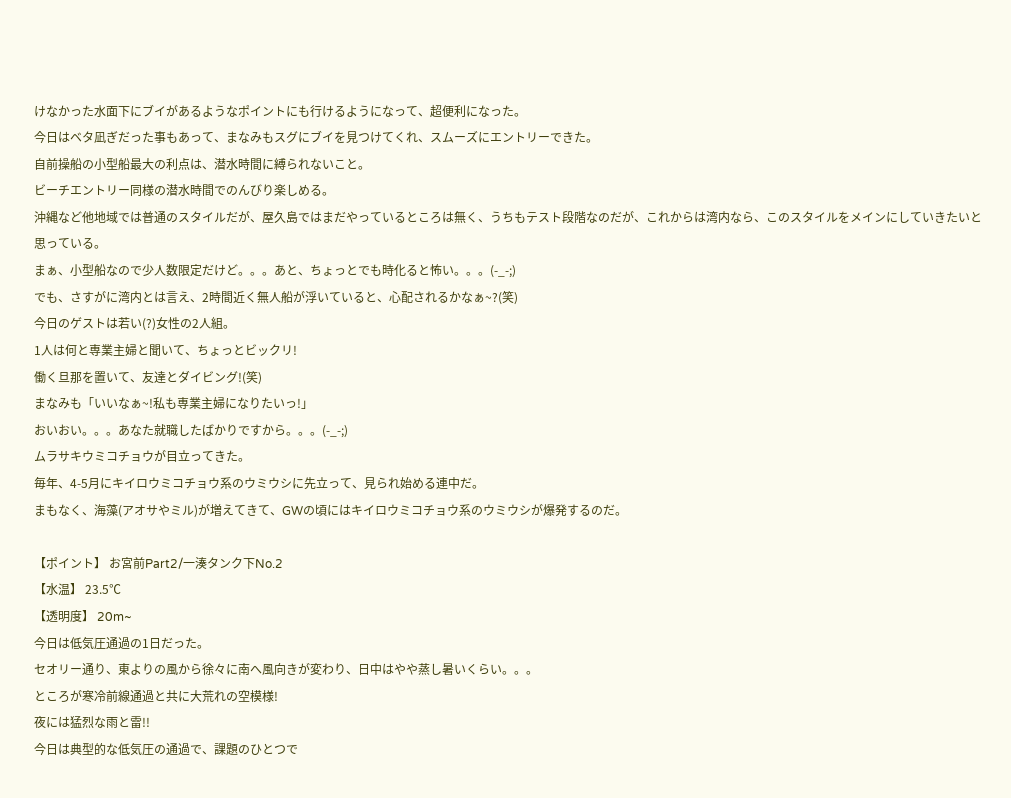けなかった水面下にブイがあるようなポイントにも行けるようになって、超便利になった。
今日はベタ凪ぎだった事もあって、まなみもスグにブイを見つけてくれ、スムーズにエントリーできた。
自前操船の小型船最大の利点は、潜水時間に縛られないこと。
ビーチエントリー同様の潜水時間でのんびり楽しめる。
沖縄など他地域では普通のスタイルだが、屋久島ではまだやっているところは無く、うちもテスト段階なのだが、これからは湾内なら、このスタイルをメインにしていきたいと思っている。
まぁ、小型船なので少人数限定だけど。。。あと、ちょっとでも時化ると怖い。。。(-_-;)
でも、さすがに湾内とは言え、2時間近く無人船が浮いていると、心配されるかなぁ~?(笑)
今日のゲストは若い(?)女性の2人組。
1人は何と専業主婦と聞いて、ちょっとビックリ!
働く旦那を置いて、友達とダイビング!(笑)
まなみも「いいなぁ~!私も専業主婦になりたいっ!」
おいおい。。。あなた就職したばかりですから。。。(-_-;)
ムラサキウミコチョウが目立ってきた。
毎年、4-5月にキイロウミコチョウ系のウミウシに先立って、見られ始める連中だ。
まもなく、海藻(アオサやミル)が増えてきて、GWの頃にはキイロウミコチョウ系のウミウシが爆発するのだ。

【ポイント】 お宮前Part2/一湊タンク下No.2
【水温】 23.5℃
【透明度】 20m~
今日は低気圧通過の1日だった。
セオリー通り、東よりの風から徐々に南へ風向きが変わり、日中はやや蒸し暑いくらい。。。
ところが寒冷前線通過と共に大荒れの空模様!
夜には猛烈な雨と雷!!
今日は典型的な低気圧の通過で、課題のひとつで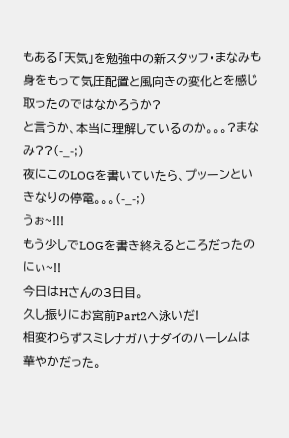もある「天気」を勉強中の新スタッフ・まなみも身をもって気圧配置と風向きの変化とを感じ取ったのではなかろうか?
と言うか、本当に理解しているのか。。。?まなみ??(-_-;)
夜にこのLOGを書いていたら、プッーンといきなりの停電。。。(-_-;)
うぉ~!!!
もう少しでLOGを書き終えるところだったのにぃ~!!
今日はHさんの3日目。
久し振りにお宮前Part2へ泳いだ!
相変わらずスミレナガハナダイのハーレムは華やかだった。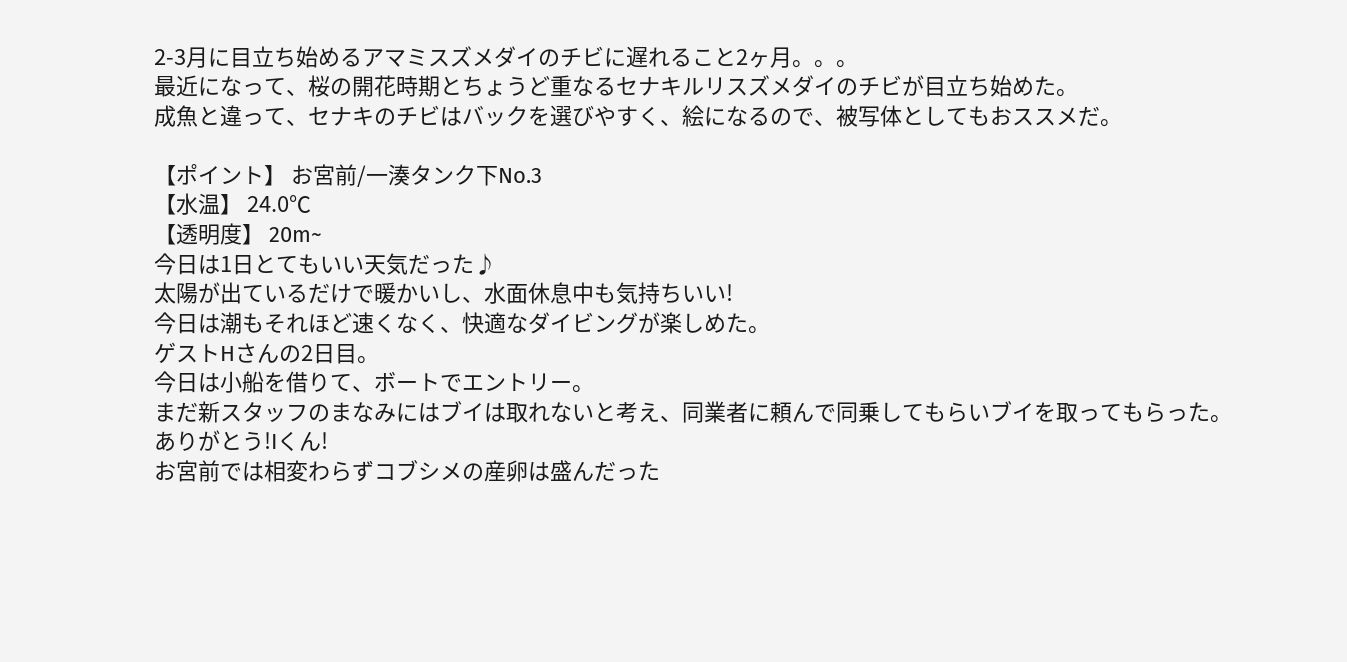2-3月に目立ち始めるアマミスズメダイのチビに遅れること2ヶ月。。。
最近になって、桜の開花時期とちょうど重なるセナキルリスズメダイのチビが目立ち始めた。
成魚と違って、セナキのチビはバックを選びやすく、絵になるので、被写体としてもおススメだ。

【ポイント】 お宮前/一湊タンク下No.3
【水温】 24.0℃
【透明度】 20m~
今日は1日とてもいい天気だった♪
太陽が出ているだけで暖かいし、水面休息中も気持ちいい!
今日は潮もそれほど速くなく、快適なダイビングが楽しめた。
ゲストHさんの2日目。
今日は小船を借りて、ボートでエントリー。
まだ新スタッフのまなみにはブイは取れないと考え、同業者に頼んで同乗してもらいブイを取ってもらった。
ありがとう!Iくん!
お宮前では相変わらずコブシメの産卵は盛んだった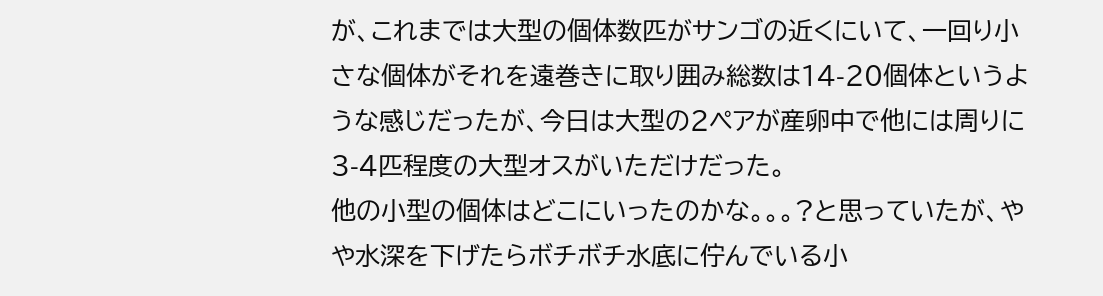が、これまでは大型の個体数匹がサンゴの近くにいて、一回り小さな個体がそれを遠巻きに取り囲み総数は14-20個体というような感じだったが、今日は大型の2ペアが産卵中で他には周りに3-4匹程度の大型オスがいただけだった。
他の小型の個体はどこにいったのかな。。。?と思っていたが、やや水深を下げたらボチボチ水底に佇んでいる小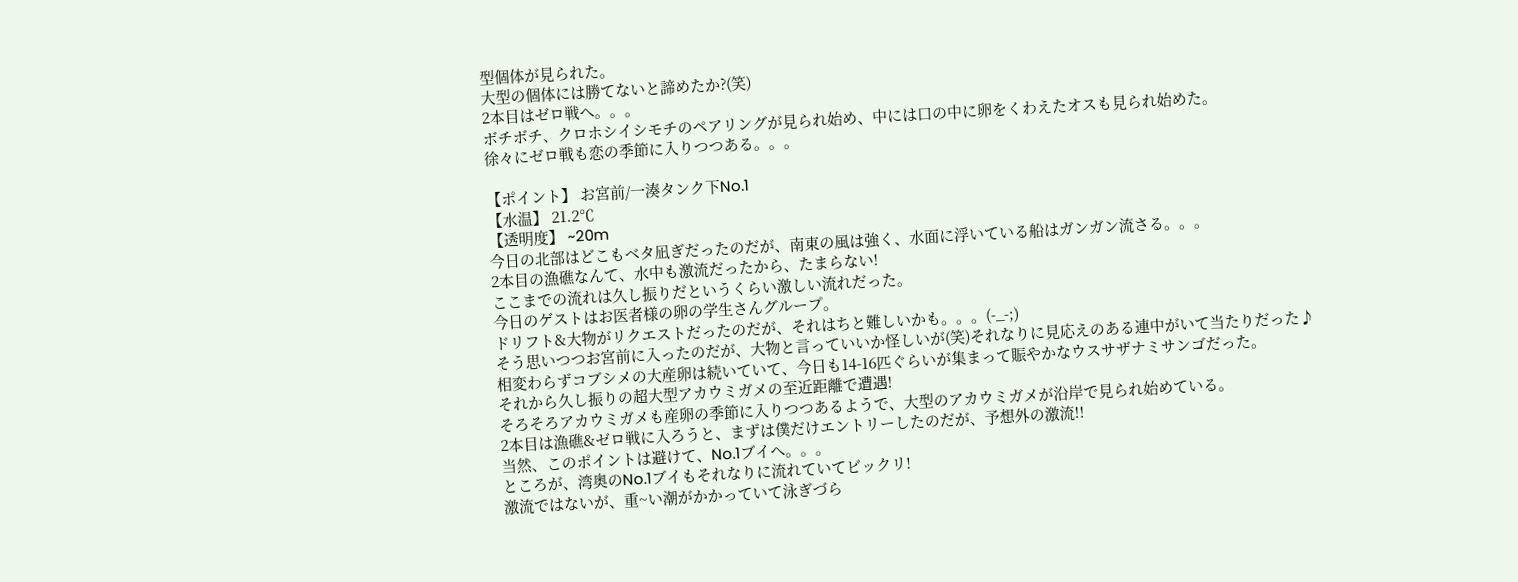型個体が見られた。
大型の個体には勝てないと諦めたか?(笑)
2本目はゼロ戦へ。。。
ボチボチ、クロホシイシモチのペアリングが見られ始め、中には口の中に卵をくわえたオスも見られ始めた。
徐々にゼロ戦も恋の季節に入りつつある。。。

【ポイント】 お宮前/一湊タンク下No.1
【水温】 21.2℃
【透明度】 ~20m
今日の北部はどこもベタ凪ぎだったのだが、南東の風は強く、水面に浮いている船はガンガン流さる。。。
2本目の漁礁なんて、水中も激流だったから、たまらない!
ここまでの流れは久し振りだというくらい激しい流れだった。
今日のゲストはお医者様の卵の学生さんグループ。
ドリフト&大物がリクエストだったのだが、それはちと難しいかも。。。(-_-;)
そう思いつつお宮前に入ったのだが、大物と言っていいか怪しいが(笑)それなりに見応えのある連中がいて当たりだった♪
相変わらずコブシメの大産卵は続いていて、今日も14-16匹ぐらいが集まって賑やかなウスサザナミサンゴだった。
それから久し振りの超大型アカウミガメの至近距離で遭遇!
そろそろアカウミガメも産卵の季節に入りつつあるようで、大型のアカウミガメが沿岸で見られ始めている。
2本目は漁礁&ゼロ戦に入ろうと、まずは僕だけエントリーしたのだが、予想外の激流!!
当然、このポイントは避けて、No.1ブイへ。。。
ところが、湾奥のNo.1ブイもそれなりに流れていてビックリ!
激流ではないが、重~い潮がかかっていて泳ぎづら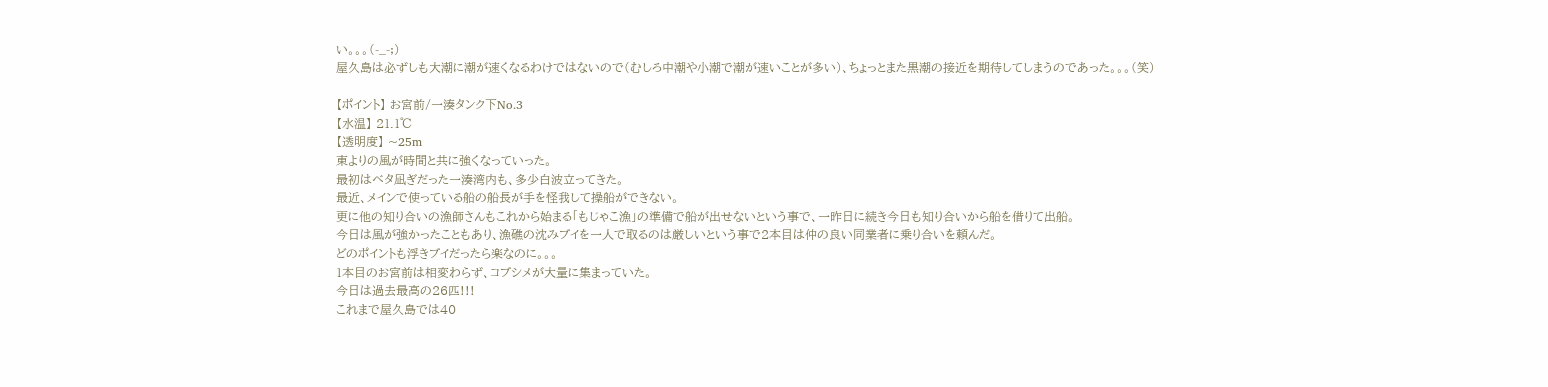い。。。(-_-;)
屋久島は必ずしも大潮に潮が速くなるわけではないので(むしろ中潮や小潮で潮が速いことが多い)、ちょっとまた黒潮の接近を期待してしまうのであった。。。(笑)

【ポイント】 お宮前/一湊タンク下No.3
【水温】 21.1℃
【透明度】 ~25m
東よりの風が時間と共に強くなっていった。
最初はベタ凪ぎだった一湊湾内も、多少白波立ってきた。
最近、メインで使っている船の船長が手を怪我して操船ができない。
更に他の知り合いの漁師さんもこれから始まる「もじゃこ漁」の準備で船が出せないという事で、一昨日に続き今日も知り合いから船を借りて出船。
今日は風が強かったこともあり、漁礁の沈みブイを一人で取るのは厳しいという事で2本目は仲の良い同業者に乗り合いを頼んだ。
どのポイントも浮きブイだったら楽なのに。。。
1本目のお宮前は相変わらず、コブシメが大量に集まっていた。
今日は過去最高の26匹!!!
これまで屋久島では40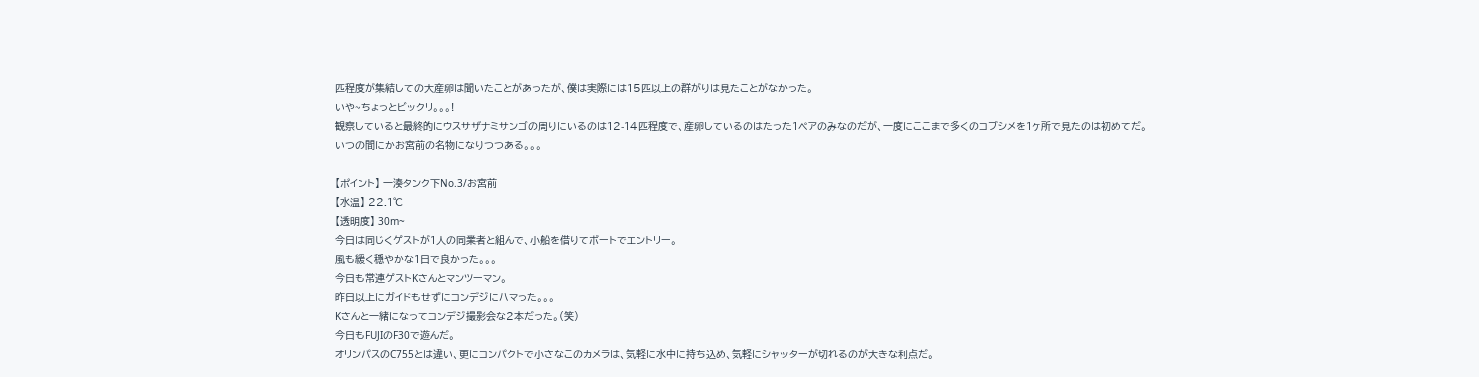匹程度が集結しての大産卵は聞いたことがあったが、僕は実際には15匹以上の群がりは見たことがなかった。
いや~ちょっとビックリ。。。!
観察していると最終的にウスサザナミサンゴの周りにいるのは12-14匹程度で、産卵しているのはたった1ペアのみなのだが、一度にここまで多くのコブシメを1ヶ所で見たのは初めてだ。
いつの間にかお宮前の名物になりつつある。。。

【ポイント】 一湊タンク下No.3/お宮前
【水温】 22.1℃
【透明度】 30m~
今日は同じくゲストが1人の同業者と組んで、小船を借りてボートでエントリー。
風も緩く穏やかな1日で良かった。。。
今日も常連ゲストKさんとマンツーマン。
昨日以上にガイドもせずにコンデジにハマった。。。
Kさんと一緒になってコンデジ撮影会な2本だった。(笑)
今日もFUJIのF30で遊んだ。
オリンパスのC755とは違い、更にコンパクトで小さなこのカメラは、気軽に水中に持ち込め、気軽にシャッターが切れるのが大きな利点だ。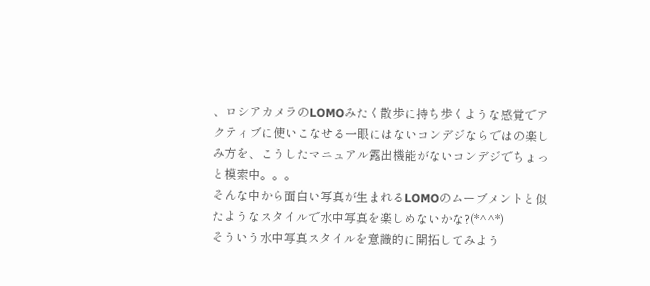、ロシアカメラのLOMOみたく散歩に持ち歩くような感覚でアクティブに使いこなせる一眼にはないコンデジならではの楽しみ方を、こうしたマニュアル露出機能がないコンデジでちょっと模索中。。。
そんな中から面白い写真が生まれるLOMOのムーブメントと似たようなスタイルで水中写真を楽しめないかな?(*^^*)
そういう水中写真スタイルを意識的に開拓してみよう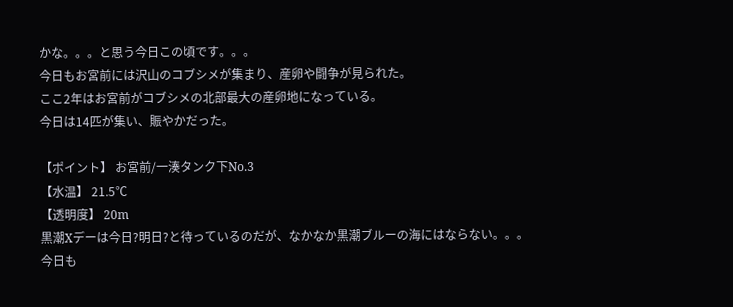かな。。。と思う今日この頃です。。。
今日もお宮前には沢山のコブシメが集まり、産卵や闘争が見られた。
ここ2年はお宮前がコブシメの北部最大の産卵地になっている。
今日は14匹が集い、賑やかだった。

【ポイント】 お宮前/一湊タンク下No.3
【水温】 21.5℃
【透明度】 20m
黒潮Xデーは今日?明日?と待っているのだが、なかなか黒潮ブルーの海にはならない。。。
今日も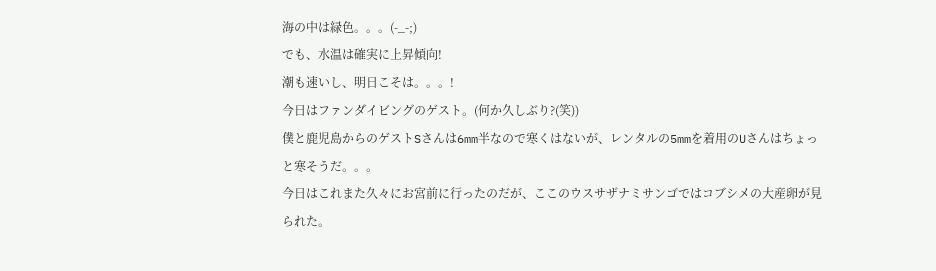海の中は緑色。。。(-_-;)
でも、水温は確実に上昇傾向!
潮も速いし、明日こそは。。。!
今日はファンダイビングのゲスト。(何か久しぶり?(笑))
僕と鹿児島からのゲストSさんは6mm半なので寒くはないが、レンタルの5mmを着用のUさんはちょっと寒そうだ。。。
今日はこれまた久々にお宮前に行ったのだが、ここのウスサザナミサンゴではコブシメの大産卵が見られた。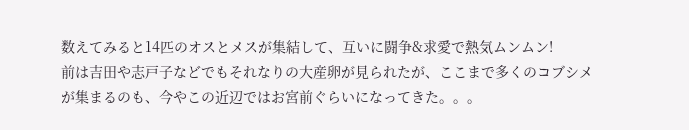数えてみると14匹のオスとメスが集結して、互いに闘争&求愛で熱気ムンムン!
前は吉田や志戸子などでもそれなりの大産卵が見られたが、ここまで多くのコブシメが集まるのも、今やこの近辺ではお宮前ぐらいになってきた。。。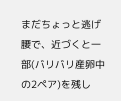まだちょっと逃げ腰で、近づくと一部(バリバリ産卵中の2ペア)を残し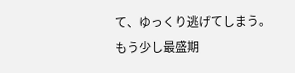て、ゆっくり逃げてしまう。
もう少し最盛期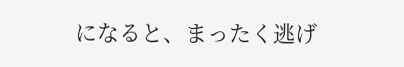になると、まったく逃げ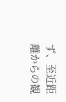ず、至近距離からの観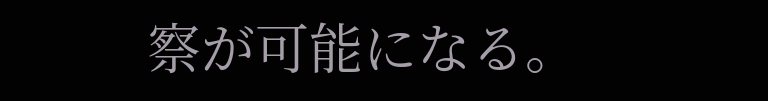察が可能になる。